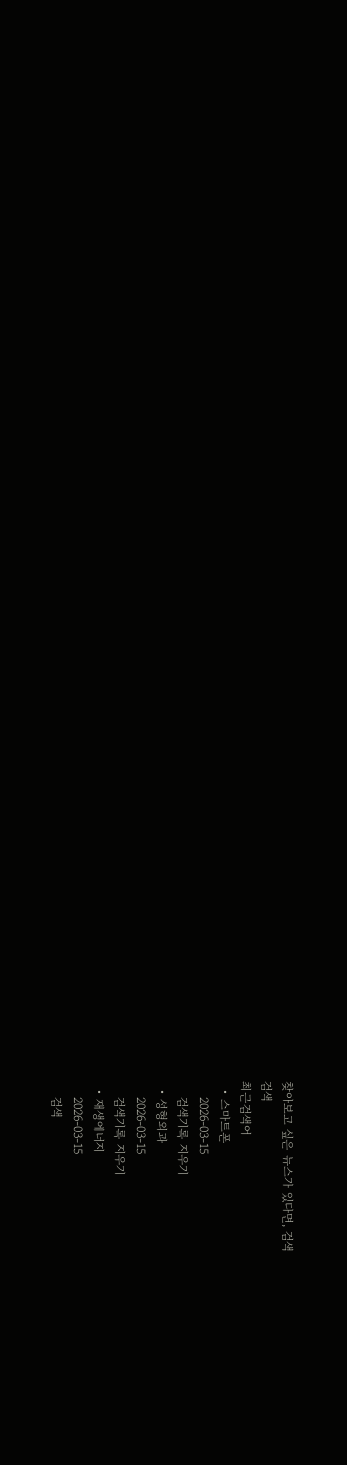찾아보고 싶은 뉴스가 있다면, 검색
검색
최근검색어
  • 스마트폰
    2026-03-15
    검색기록 지우기
  • 성형외과
    2026-03-15
    검색기록 지우기
  • 재생에너지
    2026-03-15
    검색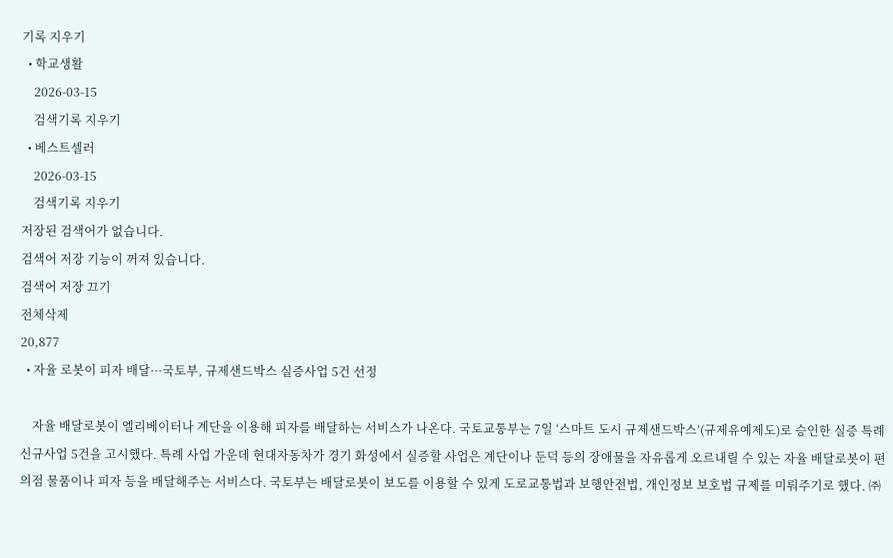기록 지우기
  • 학교생활
    2026-03-15
    검색기록 지우기
  • 베스트셀러
    2026-03-15
    검색기록 지우기
저장된 검색어가 없습니다.
검색어 저장 기능이 꺼져 있습니다.
검색어 저장 끄기
전체삭제
20,877
  • 자율 로봇이 피자 배달···국토부, 규제샌드박스 실증사업 5건 선정

    자율 배달로봇이 엘리베이터나 계단을 이용해 피자를 배달하는 서비스가 나온다. 국토교통부는 7일 ‘스마트 도시 규제샌드박스’(규제유예제도)로 승인한 실증 특례 신규사업 5건을 고시했다. 특례 사업 가운데 현대자동차가 경기 화성에서 실증할 사업은 계단이나 둔덕 등의 장애물을 자유롭게 오르내릴 수 있는 자율 배달로봇이 편의점 물품이나 피자 등을 배달해주는 서비스다. 국토부는 배달로봇이 보도를 이용할 수 있게 도로교통법과 보행안전법, 개인정보 보호법 규제를 미뤄주기로 했다. ㈜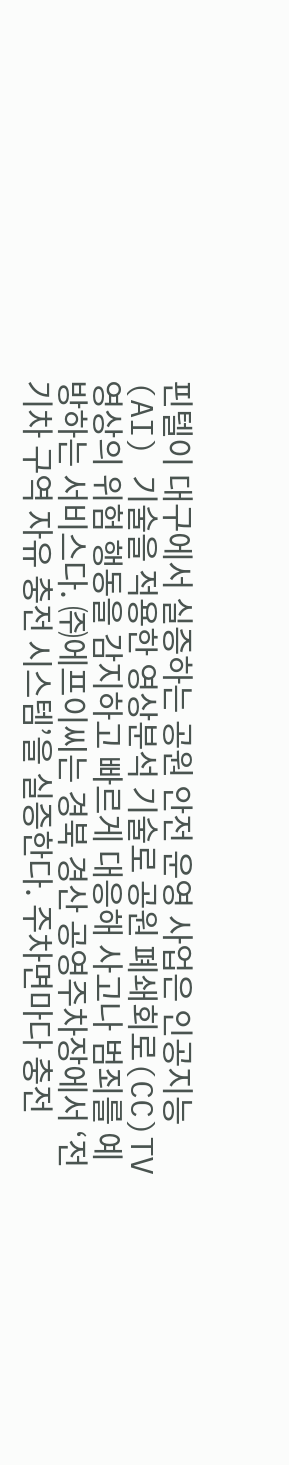핀텔이 대구에서 실증하는 공원 안전 운영 사업은 인공지능(AI) 기술을 적용한 영상분석 기술로 공원 폐쇄회로(CC)TV 영상의 위험 행동을 감지하고 빠르게 대응해 사고나 범죄를 예방하는 서비스다. ㈜에프이씨는 경북 경산 공영주차장에서 ‘전기차 구역 자유 충전 시스템’을 실증한다. 주차면마다 충전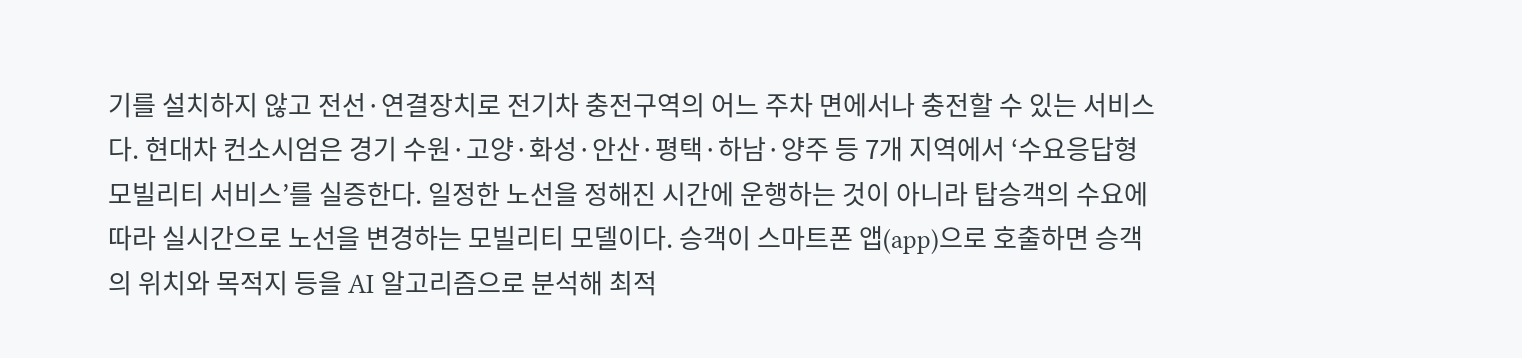기를 설치하지 않고 전선·연결장치로 전기차 충전구역의 어느 주차 면에서나 충전할 수 있는 서비스다. 현대차 컨소시엄은 경기 수원·고양·화성·안산·평택·하남·양주 등 7개 지역에서 ‘수요응답형 모빌리티 서비스’를 실증한다. 일정한 노선을 정해진 시간에 운행하는 것이 아니라 탑승객의 수요에 따라 실시간으로 노선을 변경하는 모빌리티 모델이다. 승객이 스마트폰 앱(app)으로 호출하면 승객의 위치와 목적지 등을 AI 알고리즘으로 분석해 최적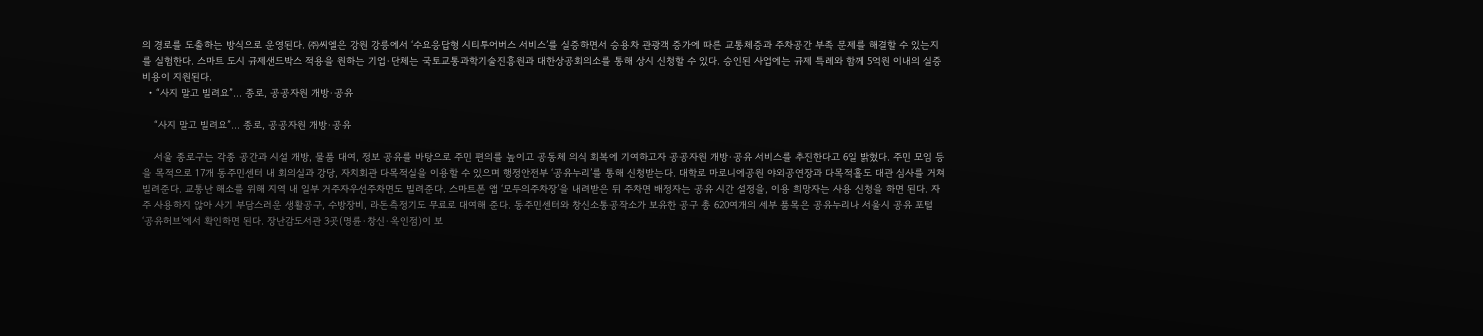의 경로를 도출하는 방식으로 운영된다. ㈜씨엘은 강원 강릉에서 ‘수요응답형 시티투어버스 서비스’를 실증하면서 승용차 관광객 증가에 따른 교통체증과 주차공간 부족 문제를 해결할 수 있는지를 실험한다. 스마트 도시 규제샌드박스 적용을 원하는 기업·단체는 국토교통과학기술진흥원과 대한상공회의소를 통해 상시 신청할 수 있다. 승인된 사업에는 규제 특례와 함께 5억원 이내의 실증비용이 지원된다.
  • “사지 말고 빌려요”… 종로, 공공자원 개방·공유

    “사지 말고 빌려요”… 종로, 공공자원 개방·공유

    서울 종로구는 각종 공간과 시설 개방, 물품 대여, 정보 공유를 바탕으로 주민 편의를 높이고 공동체 의식 회복에 기여하고자 공공자원 개방·공유 서비스를 추진한다고 6일 밝혔다. 주민 모임 등을 목적으로 17개 동주민센터 내 회의실과 강당, 자치회관 다목적실을 이용할 수 있으며 행정안전부 ‘공유누리’를 통해 신청받는다. 대학로 마로니에공원 야외공연장과 다목적홀도 대관 심사를 거쳐 빌려준다. 교통난 해소를 위해 지역 내 일부 거주자우선주차면도 빌려준다. 스마트폰 앱 ‘모두의주차장’을 내려받은 뒤 주차면 배정자는 공유 시간 설정을, 이용 희망자는 사용 신청을 하면 된다. 자주 사용하지 않아 사기 부담스러운 생활공구, 수방장비, 라돈측정기도 무료로 대여해 준다. 동주민센터와 창신소통공작소가 보유한 공구 총 620여개의 세부 품목은 공유누리나 서울시 공유 포털 ‘공유허브’에서 확인하면 된다. 장난감도서관 3곳(명륜·창신·옥인점)이 보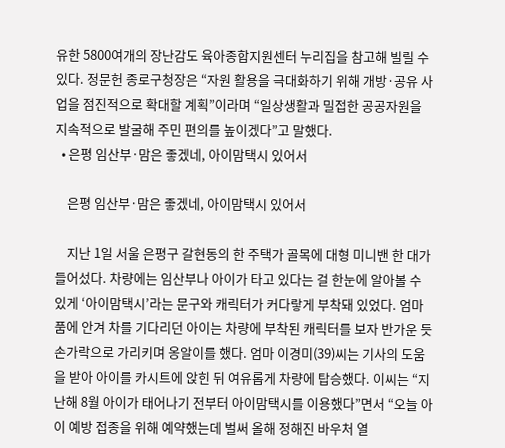유한 5800여개의 장난감도 육아종합지원센터 누리집을 참고해 빌릴 수 있다. 정문헌 종로구청장은 “자원 활용을 극대화하기 위해 개방·공유 사업을 점진적으로 확대할 계획”이라며 “일상생활과 밀접한 공공자원을 지속적으로 발굴해 주민 편의를 높이겠다”고 말했다.
  • 은평 임산부·맘은 좋겠네, 아이맘택시 있어서

    은평 임산부·맘은 좋겠네, 아이맘택시 있어서

    지난 1일 서울 은평구 갈현동의 한 주택가 골목에 대형 미니밴 한 대가 들어섰다. 차량에는 임산부나 아이가 타고 있다는 걸 한눈에 알아볼 수 있게 ‘아이맘택시’라는 문구와 캐릭터가 커다랗게 부착돼 있었다. 엄마 품에 안겨 차를 기다리던 아이는 차량에 부착된 캐릭터를 보자 반가운 듯 손가락으로 가리키며 옹알이를 했다. 엄마 이경미(39)씨는 기사의 도움을 받아 아이를 카시트에 앉힌 뒤 여유롭게 차량에 탑승했다. 이씨는 “지난해 8월 아이가 태어나기 전부터 아이맘택시를 이용했다”면서 “오늘 아이 예방 접종을 위해 예약했는데 벌써 올해 정해진 바우처 열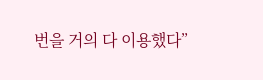번을 거의 다 이용했다”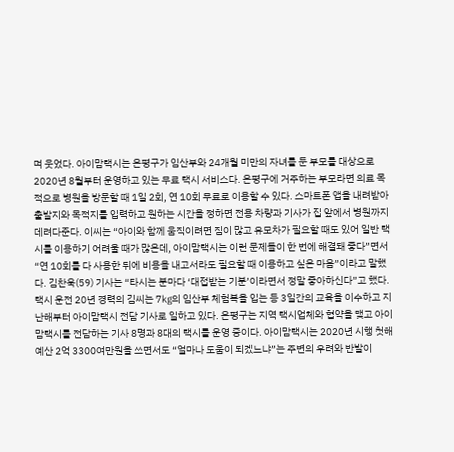며 웃었다. 아이맘택시는 은평구가 임산부와 24개월 미만의 자녀를 둔 부모를 대상으로 2020년 8월부터 운영하고 있는 무료 택시 서비스다. 은평구에 거주하는 부모라면 의료 목적으로 병원을 방문할 때 1일 2회, 연 10회 무료로 이용할 수 있다. 스마트폰 앱을 내려받아 출발지와 목적지를 입력하고 원하는 시간을 정하면 전용 차량과 기사가 집 앞에서 병원까지 데려다준다. 이씨는 “아이와 함께 움직이려면 짐이 많고 유모차가 필요할 때도 있어 일반 택시를 이용하기 어려울 때가 많은데, 아이맘택시는 이런 문제들이 한 번에 해결돼 좋다”면서 “연 10회를 다 사용한 뒤에 비용을 내고서라도 필요할 때 이용하고 싶은 마음”이라고 말했다. 김찬욱(59) 기사는 “타시는 분마다 ‘대접받는 기분’이라면서 정말 좋아하신다”고 했다. 택시 운전 20년 경력의 김씨는 7㎏의 임산부 체험복을 입는 등 3일간의 교육을 이수하고 지난해부터 아이맘택시 전담 기사로 일하고 있다. 은평구는 지역 택시업체와 협약을 맺고 아이맘택시를 전담하는 기사 8명과 8대의 택시를 운영 중이다. 아이맘택시는 2020년 시행 첫해 예산 2억 3300여만원을 쓰면서도 “얼마나 도움이 되겠느냐”는 주변의 우려와 반발이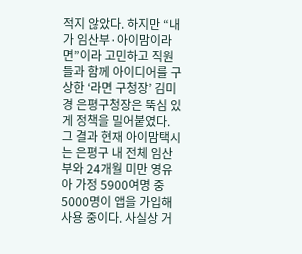적지 않았다. 하지만 “내가 임산부·아이맘이라면”이라 고민하고 직원들과 함께 아이디어를 구상한 ‘라면 구청장’ 김미경 은평구청장은 뚝심 있게 정책을 밀어붙였다. 그 결과 현재 아이맘택시는 은평구 내 전체 임산부와 24개월 미만 영유아 가정 5900여명 중 5000명이 앱을 가입해 사용 중이다. 사실상 거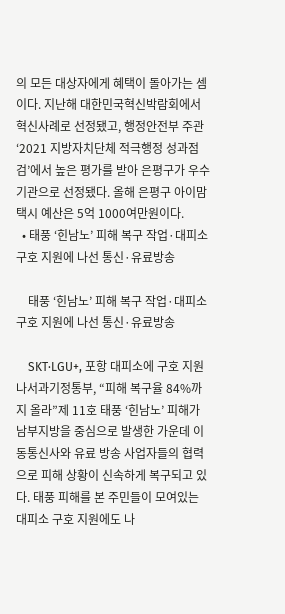의 모든 대상자에게 혜택이 돌아가는 셈이다. 지난해 대한민국혁신박람회에서 혁신사례로 선정됐고, 행정안전부 주관 ‘2021 지방자치단체 적극행정 성과점검’에서 높은 평가를 받아 은평구가 우수기관으로 선정됐다. 올해 은평구 아이맘 택시 예산은 5억 1000여만원이다.
  • 태풍 ‘힌남노’ 피해 복구 작업·대피소 구호 지원에 나선 통신·유료방송

    태풍 ‘힌남노’ 피해 복구 작업·대피소 구호 지원에 나선 통신·유료방송

    SKT·LGU+, 포항 대피소에 구호 지원 나서과기정통부, “피해 복구율 84%까지 올라”제 11호 태풍 ‘힌남노’ 피해가 남부지방을 중심으로 발생한 가운데 이동통신사와 유료 방송 사업자들의 협력으로 피해 상황이 신속하게 복구되고 있다. 태풍 피해를 본 주민들이 모여있는 대피소 구호 지원에도 나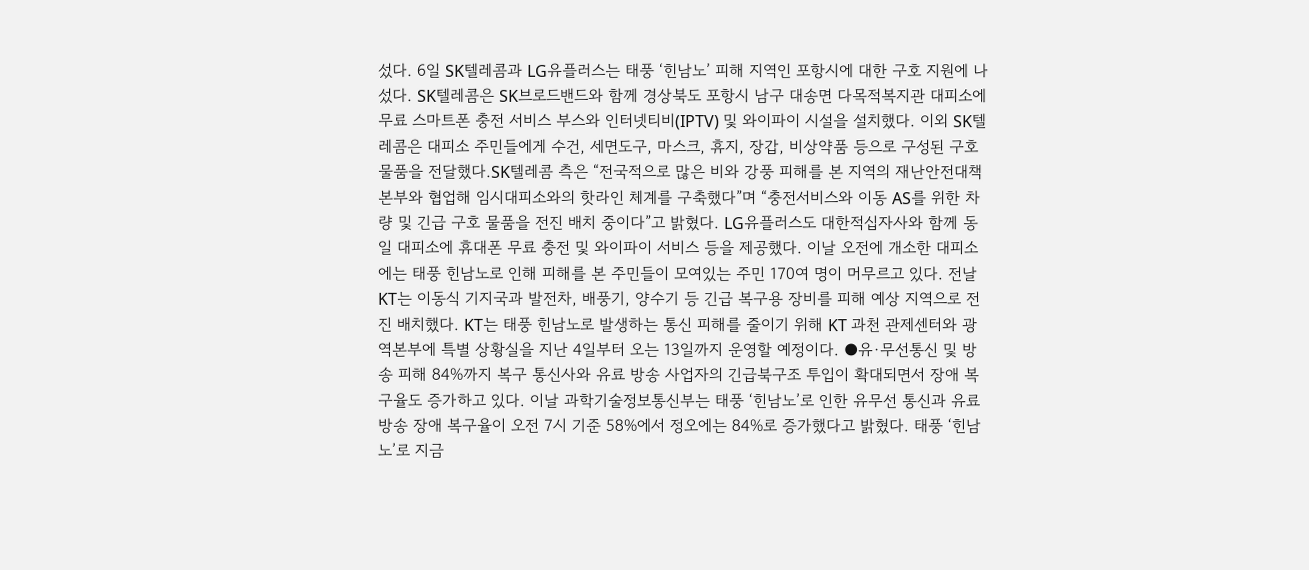섰다. 6일 SK텔레콤과 LG유플러스는 태풍 ‘힌남노’ 피해 지역인 포항시에 대한 구호 지원에 나섰다. SK텔레콤은 SK브로드밴드와 함께 경상북도 포항시 남구 대송면 다목적복지관 대피소에 무료 스마트폰 충전 서비스 부스와 인터넷티비(IPTV) 및 와이파이 시설을 설치했다. 이외 SK텔레콤은 대피소 주민들에게 수건, 세면도구, 마스크, 휴지, 장갑, 비상약품 등으로 구성된 구호 물품을 전달했다.SK텔레콤 측은 “전국적으로 많은 비와 강풍 피해를 본 지역의 재난안전대책본부와 협업해 임시대피소와의 핫라인 체계를 구축했다”며 “충전서비스와 이동 AS를 위한 차량 및 긴급 구호 물품을 전진 배치 중이다”고 밝혔다. LG유플러스도 대한적십자사와 함께 동일 대피소에 휴대폰 무료 충전 및 와이파이 서비스 등을 제공했다. 이날 오전에 개소한 대피소에는 태풍 힌남노로 인해 피해를 본 주민들이 모여있는 주민 170여 명이 머무르고 있다. 전날 KT는 이동식 기지국과 발전차, 배풍기, 양수기 등 긴급 복구용 장비를 피해 예상 지역으로 전진 배치했다. KT는 태풍 힌남노로 발생하는 통신 피해를 줄이기 위해 KT 과천 관제센터와 광역본부에 특별 상황실을 지난 4일부터 오는 13일까지 운영할 예정이다. ●유·무선통신 및 방송 피해 84%까지 복구 통신사와 유료 방송 사업자의 긴급북구조 투입이 확대되면서 장애 복구율도 증가하고 있다. 이날 과학기술정보통신부는 태풍 ‘힌남노’로 인한 유무선 통신과 유료 방송 장애 복구율이 오전 7시 기준 58%에서 정오에는 84%로 증가했다고 밝혔다. 태풍 ‘힌남노’로 지금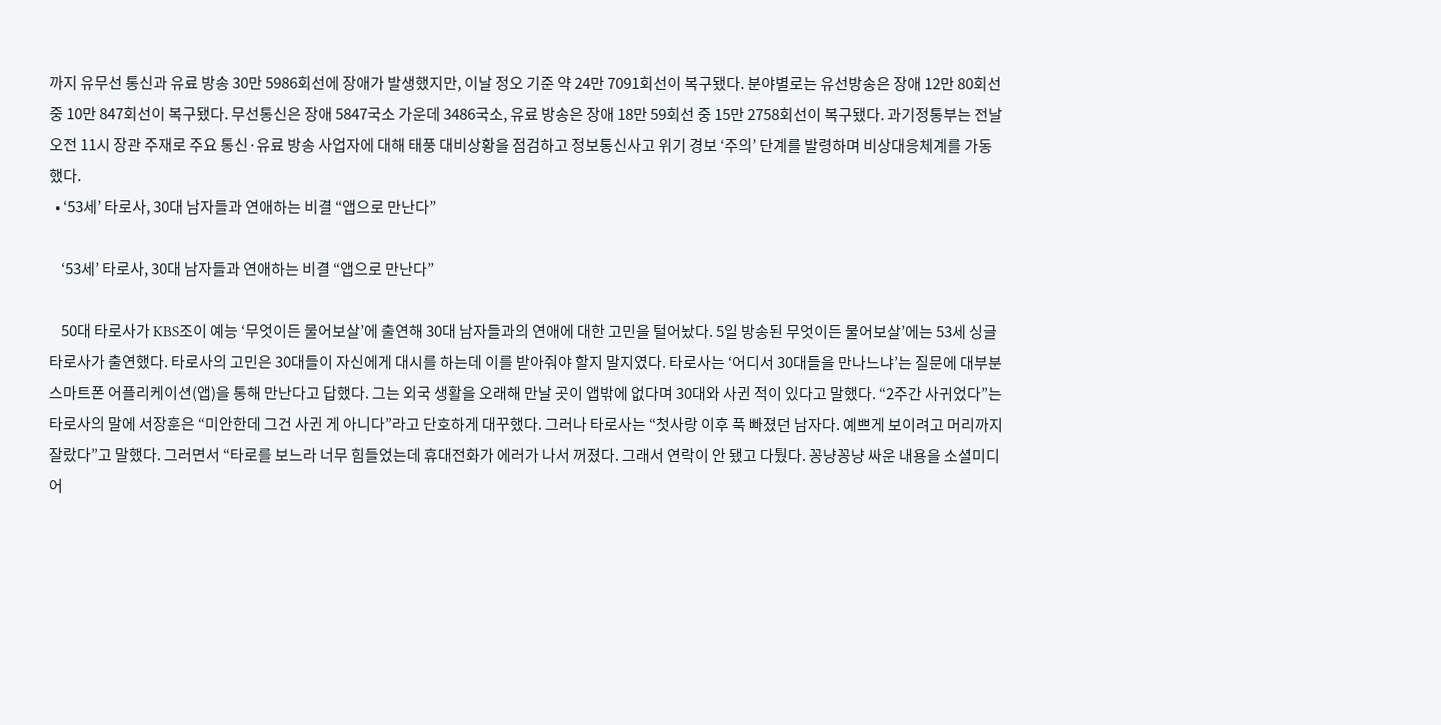까지 유무선 통신과 유료 방송 30만 5986회선에 장애가 발생했지만, 이날 정오 기준 약 24만 7091회선이 복구됐다. 분야별로는 유선방송은 장애 12만 80회선 중 10만 847회선이 복구됐다. 무선통신은 장애 5847국소 가운데 3486국소, 유료 방송은 장애 18만 59회선 중 15만 2758회선이 복구됐다. 과기정통부는 전날 오전 11시 장관 주재로 주요 통신·유료 방송 사업자에 대해 태풍 대비상황을 점검하고 정보통신사고 위기 경보 ‘주의’ 단계를 발령하며 비상대응체계를 가동했다.
  • ‘53세’ 타로사, 30대 남자들과 연애하는 비결 “앱으로 만난다”

    ‘53세’ 타로사, 30대 남자들과 연애하는 비결 “앱으로 만난다”

    50대 타로사가 KBS조이 예능 ‘무엇이든 물어보살’에 출연해 30대 남자들과의 연애에 대한 고민을 털어놨다. 5일 방송된 무엇이든 물어보살’에는 53세 싱글 타로사가 출연했다. 타로사의 고민은 30대들이 자신에게 대시를 하는데 이를 받아줘야 할지 말지였다. 타로사는 ‘어디서 30대들을 만나느냐’는 질문에 대부분 스마트폰 어플리케이션(앱)을 통해 만난다고 답했다. 그는 외국 생활을 오래해 만날 곳이 앱밖에 없다며 30대와 사귄 적이 있다고 말했다. “2주간 사귀었다”는 타로사의 말에 서장훈은 “미안한데 그건 사귄 게 아니다”라고 단호하게 대꾸했다. 그러나 타로사는 “첫사랑 이후 푹 빠졌던 남자다. 예쁘게 보이려고 머리까지 잘랐다”고 말했다. 그러면서 “타로를 보느라 너무 힘들었는데 휴대전화가 에러가 나서 꺼졌다. 그래서 연락이 안 됐고 다퉜다. 꽁냥꽁냥 싸운 내용을 소셜미디어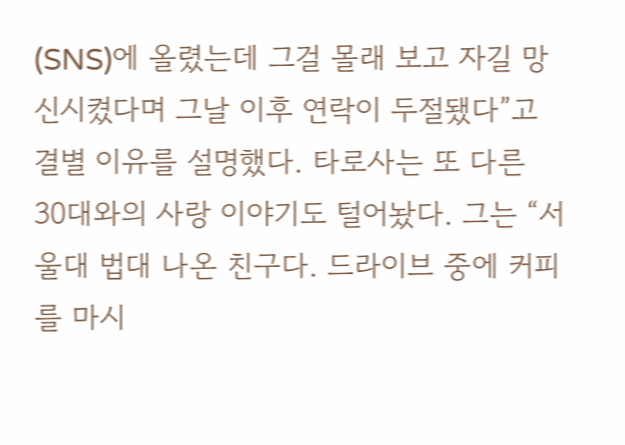(SNS)에 올렸는데 그걸 몰래 보고 자길 망신시켰다며 그날 이후 연락이 두절됐다”고 결별 이유를 설명했다. 타로사는 또 다른 30대와의 사랑 이야기도 털어놨다. 그는 “서울대 법대 나온 친구다. 드라이브 중에 커피를 마시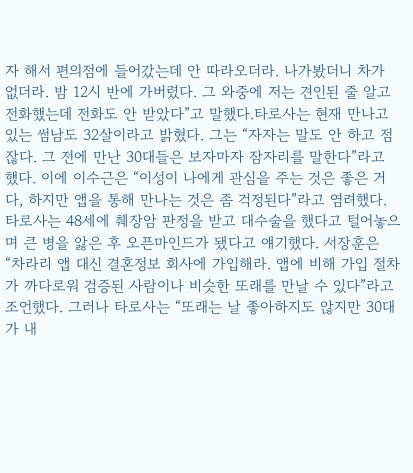자 해서 편의점에 들어갔는데 안 따라오더라. 나가봤더니 차가 없더라. 밤 12시 반에 가버렸다. 그 와중에 저는 견인된 줄 알고 전화했는데 전화도 안 받았다”고 말했다.타로사는 현재 만나고 있는 썸남도 32살이라고 밝혔다. 그는 “자자는 말도 안 하고 점잖다. 그 전에 만난 30대들은 보자마자 잠자리를 말한다”라고 했다. 이에 이수근은 “이성이 나에게 관심을 주는 것은 좋은 거다, 하지만 앱을 통해 만나는 것은 좀 걱정된다”라고 염려했다. 타로사는 48세에 췌장암 판정을 받고 대수술을 했다고 털어놓으며 큰 병을 앓은 후 오픈마인드가 됐다고 얘기했다. 서장훈은 “차라리 앱 대신 결혼정보 회사에 가입해라. 앱에 비해 가입 절차가 까다로워 검증된 사람이나 비슷한 또래를 만날 수 있다”라고 조언했다. 그러나 타로사는 “또래는 날 좋아하지도 않지만 30대가 내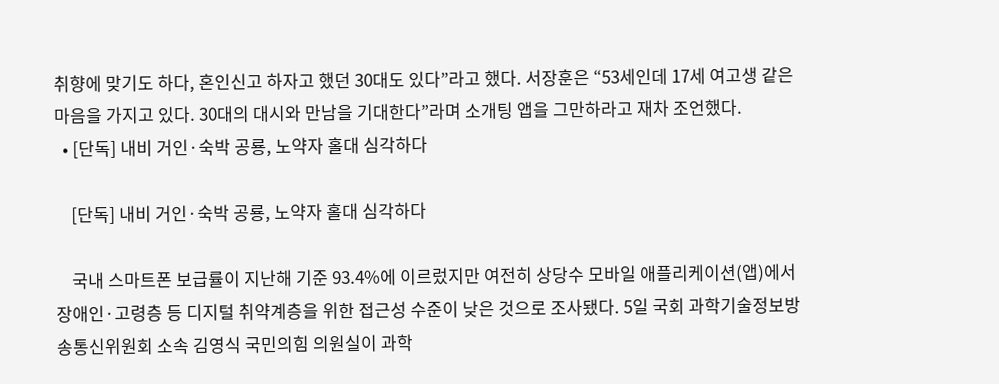취향에 맞기도 하다, 혼인신고 하자고 했던 30대도 있다”라고 했다. 서장훈은 “53세인데 17세 여고생 같은 마음을 가지고 있다. 30대의 대시와 만남을 기대한다”라며 소개팅 앱을 그만하라고 재차 조언했다.
  • [단독] 내비 거인·숙박 공룡, 노약자 홀대 심각하다

    [단독] 내비 거인·숙박 공룡, 노약자 홀대 심각하다

    국내 스마트폰 보급률이 지난해 기준 93.4%에 이르렀지만 여전히 상당수 모바일 애플리케이션(앱)에서 장애인·고령층 등 디지털 취약계층을 위한 접근성 수준이 낮은 것으로 조사됐다. 5일 국회 과학기술정보방송통신위원회 소속 김영식 국민의힘 의원실이 과학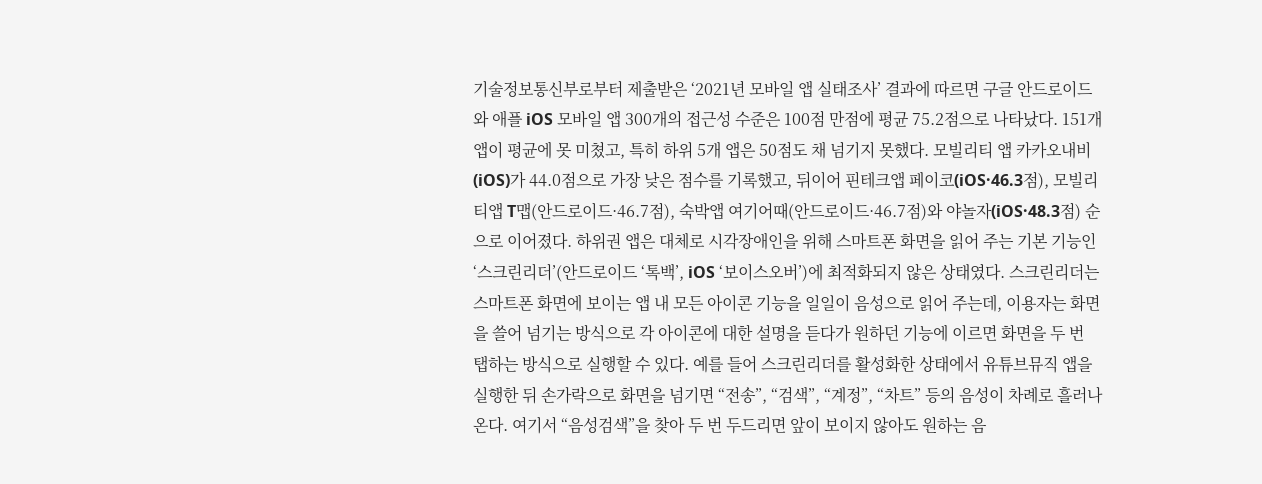기술정보통신부로부터 제출받은 ‘2021년 모바일 앱 실태조사’ 결과에 따르면 구글 안드로이드와 애플 iOS 모바일 앱 300개의 접근성 수준은 100점 만점에 평균 75.2점으로 나타났다. 151개 앱이 평균에 못 미쳤고, 특히 하위 5개 앱은 50점도 채 넘기지 못했다. 모빌리티 앱 카카오내비(iOS)가 44.0점으로 가장 낮은 점수를 기록했고, 뒤이어 핀테크앱 페이코(iOS·46.3점), 모빌리티앱 T맵(안드로이드·46.7점), 숙박앱 여기어때(안드로이드·46.7점)와 야놀자(iOS·48.3점) 순으로 이어졌다. 하위권 앱은 대체로 시각장애인을 위해 스마트폰 화면을 읽어 주는 기본 기능인 ‘스크린리더’(안드로이드 ‘톡백’, iOS ‘보이스오버’)에 최적화되지 않은 상태였다. 스크린리더는 스마트폰 화면에 보이는 앱 내 모든 아이콘 기능을 일일이 음성으로 읽어 주는데, 이용자는 화면을 쓸어 넘기는 방식으로 각 아이콘에 대한 설명을 듣다가 원하던 기능에 이르면 화면을 두 번 탭하는 방식으로 실행할 수 있다. 예를 들어 스크린리더를 활성화한 상태에서 유튜브뮤직 앱을 실행한 뒤 손가락으로 화면을 넘기면 “전송”, “검색”, “계정”, “차트” 등의 음성이 차례로 흘러나온다. 여기서 “음성검색”을 찾아 두 번 두드리면 앞이 보이지 않아도 원하는 음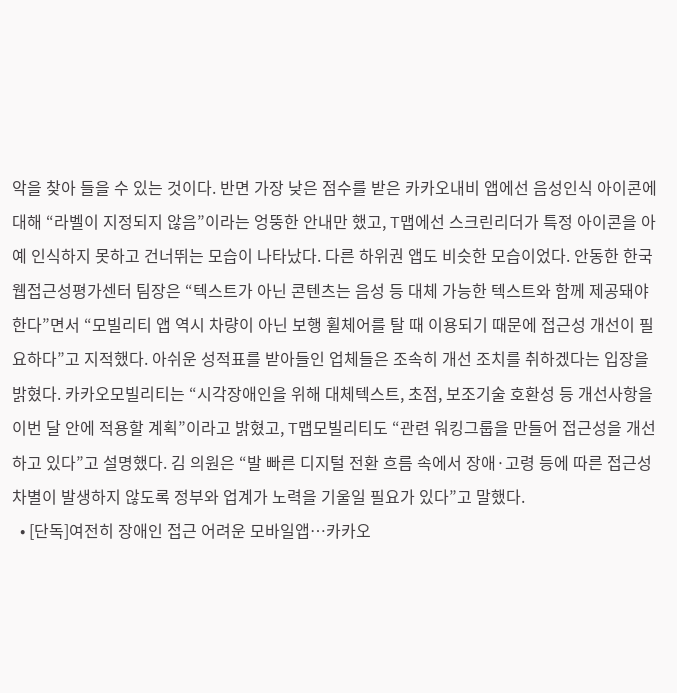악을 찾아 들을 수 있는 것이다. 반면 가장 낮은 점수를 받은 카카오내비 앱에선 음성인식 아이콘에 대해 “라벨이 지정되지 않음”이라는 엉뚱한 안내만 했고, T맵에선 스크린리더가 특정 아이콘을 아예 인식하지 못하고 건너뛰는 모습이 나타났다. 다른 하위권 앱도 비슷한 모습이었다. 안동한 한국웹접근성평가센터 팀장은 “텍스트가 아닌 콘텐츠는 음성 등 대체 가능한 텍스트와 함께 제공돼야 한다”면서 “모빌리티 앱 역시 차량이 아닌 보행 휠체어를 탈 때 이용되기 때문에 접근성 개선이 필요하다”고 지적했다. 아쉬운 성적표를 받아들인 업체들은 조속히 개선 조치를 취하겠다는 입장을 밝혔다. 카카오모빌리티는 “시각장애인을 위해 대체텍스트, 초점, 보조기술 호환성 등 개선사항을 이번 달 안에 적용할 계획”이라고 밝혔고, T맵모빌리티도 “관련 워킹그룹을 만들어 접근성을 개선하고 있다”고 설명했다. 김 의원은 “발 빠른 디지털 전환 흐름 속에서 장애·고령 등에 따른 접근성 차별이 발생하지 않도록 정부와 업계가 노력을 기울일 필요가 있다”고 말했다.
  • [단독]여전히 장애인 접근 어려운 모바일앱…카카오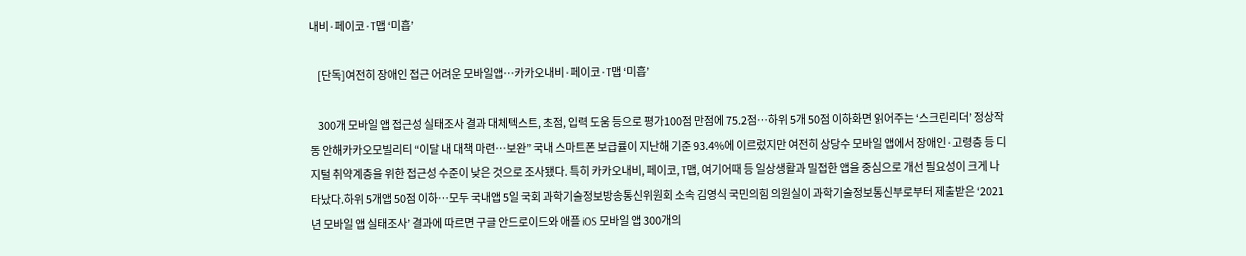내비·페이코·T맵 ‘미흡’

    [단독]여전히 장애인 접근 어려운 모바일앱…카카오내비·페이코·T맵 ‘미흡’

    300개 모바일 앱 접근성 실태조사 결과 대체텍스트, 초점, 입력 도움 등으로 평가100점 만점에 75.2점…하위 5개 50점 이하화면 읽어주는 ‘스크린리더’ 정상작동 안해카카오모빌리티 “이달 내 대책 마련…보완” 국내 스마트폰 보급률이 지난해 기준 93.4%에 이르렀지만 여전히 상당수 모바일 앱에서 장애인·고령층 등 디지털 취약계층을 위한 접근성 수준이 낮은 것으로 조사됐다. 특히 카카오내비, 페이코, T맵, 여기어때 등 일상생활과 밀접한 앱을 중심으로 개선 필요성이 크게 나타났다.하위 5개앱 50점 이하…모두 국내앱 5일 국회 과학기술정보방송통신위원회 소속 김영식 국민의힘 의원실이 과학기술정보통신부로부터 제출받은 ‘2021년 모바일 앱 실태조사’ 결과에 따르면 구글 안드로이드와 애플 iOS 모바일 앱 300개의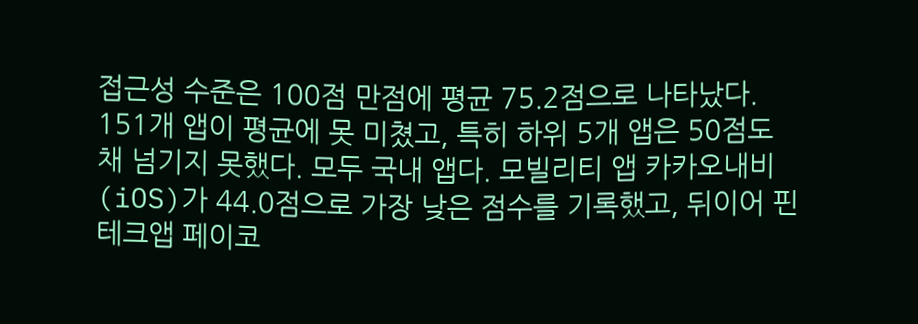접근성 수준은 100점 만점에 평균 75.2점으로 나타났다. 151개 앱이 평균에 못 미쳤고, 특히 하위 5개 앱은 50점도 채 넘기지 못했다. 모두 국내 앱다. 모빌리티 앱 카카오내비(iOS)가 44.0점으로 가장 낮은 점수를 기록했고, 뒤이어 핀테크앱 페이코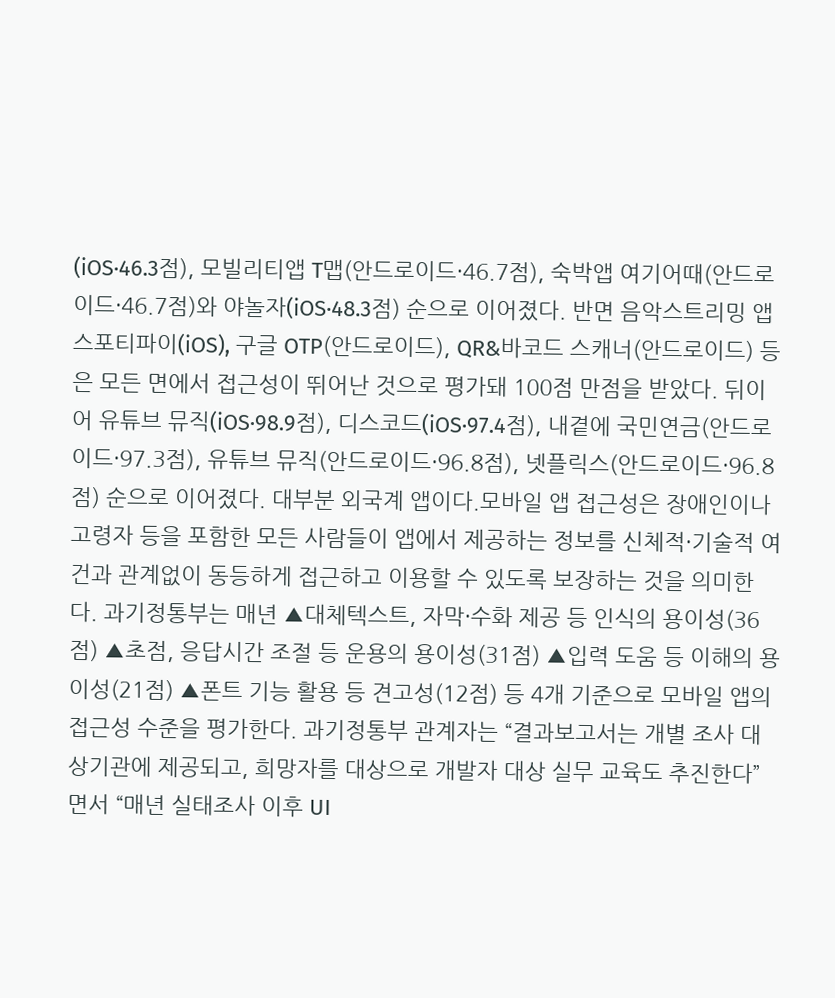(iOS·46.3점), 모빌리티앱 T맵(안드로이드·46.7점), 숙박앱 여기어때(안드로이드·46.7점)와 야놀자(iOS·48.3점) 순으로 이어졌다. 반면 음악스트리밍 앱 스포티파이(iOS), 구글 OTP(안드로이드), QR&바코드 스캐너(안드로이드) 등은 모든 면에서 접근성이 뛰어난 것으로 평가돼 100점 만점을 받았다. 뒤이어 유튜브 뮤직(iOS·98.9점), 디스코드(iOS·97.4점), 내곁에 국민연금(안드로이드·97.3점), 유튜브 뮤직(안드로이드·96.8점), 넷플릭스(안드로이드·96.8점) 순으로 이어졌다. 대부분 외국계 앱이다.모바일 앱 접근성은 장애인이나 고령자 등을 포함한 모든 사람들이 앱에서 제공하는 정보를 신체적·기술적 여건과 관계없이 동등하게 접근하고 이용할 수 있도록 보장하는 것을 의미한다. 과기정통부는 매년 ▲대체텍스트, 자막·수화 제공 등 인식의 용이성(36점) ▲초점, 응답시간 조절 등 운용의 용이성(31점) ▲입력 도움 등 이해의 용이성(21점) ▲폰트 기능 활용 등 견고성(12점) 등 4개 기준으로 모바일 앱의 접근성 수준을 평가한다. 과기정통부 관계자는 “결과보고서는 개별 조사 대상기관에 제공되고, 희망자를 대상으로 개발자 대상 실무 교육도 추진한다”면서 “매년 실태조사 이후 UI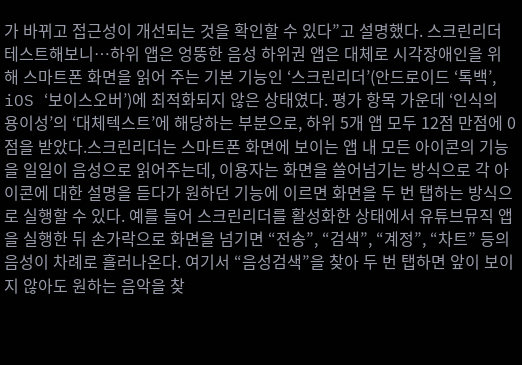가 바뀌고 접근성이 개선되는 것을 확인할 수 있다”고 설명했다. 스크린리더 테스트해보니…하위 앱은 엉뚱한 음성 하위권 앱은 대체로 시각장애인을 위해 스마트폰 화면을 읽어 주는 기본 기능인 ‘스크린리더’(안드로이드 ‘톡백’, iOS ‘보이스오버’)에 최적화되지 않은 상태였다. 평가 항목 가운데 ‘인식의 용이성’의 ‘대체텍스트’에 해당하는 부분으로, 하위 5개 앱 모두 12점 만점에 0점을 받았다.스크린리더는 스마트폰 화면에 보이는 앱 내 모든 아이콘의 기능을 일일이 음성으로 읽어주는데, 이용자는 화면을 쓸어넘기는 방식으로 각 아이콘에 대한 설명을 듣다가 원하던 기능에 이르면 화면을 두 번 탭하는 방식으로 실행할 수 있다. 예를 들어 스크린리더를 활성화한 상태에서 유튜브뮤직 앱을 실행한 뒤 손가락으로 화면을 넘기면 “전송”, “검색”, “계정”, “차트” 등의 음성이 차례로 흘러나온다. 여기서 “음성검색”을 찾아 두 번 탭하면 앞이 보이지 않아도 원하는 음악을 찾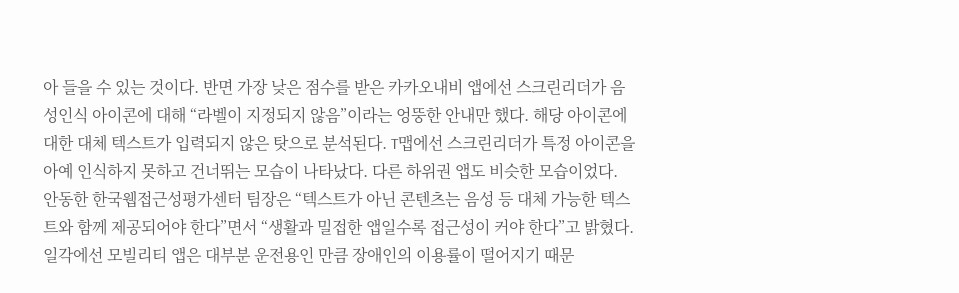아 들을 수 있는 것이다. 반면 가장 낮은 점수를 받은 카카오내비 앱에선 스크린리더가 음성인식 아이콘에 대해 “라벨이 지정되지 않음”이라는 엉뚱한 안내만 했다. 해당 아이콘에 대한 대체 텍스트가 입력되지 않은 탓으로 분석된다. T맵에선 스크린리더가 특정 아이콘을 아예 인식하지 못하고 건너뛰는 모습이 나타났다. 다른 하위권 앱도 비슷한 모습이었다. 안동한 한국웹접근성평가센터 팀장은 “텍스트가 아닌 콘텐츠는 음성 등 대체 가능한 텍스트와 함께 제공되어야 한다”면서 “생활과 밀접한 앱일수록 접근성이 커야 한다”고 밝혔다.일각에선 모빌리티 앱은 대부분 운전용인 만큼 장애인의 이용률이 떨어지기 때문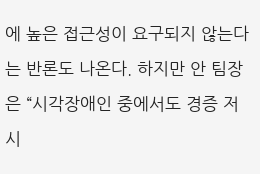에 높은 접근성이 요구되지 않는다는 반론도 나온다. 하지만 안 팀장은 “시각장애인 중에서도 경증 저시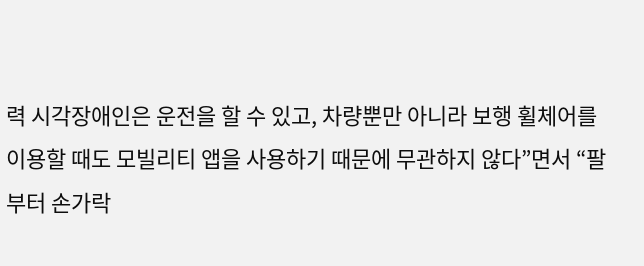력 시각장애인은 운전을 할 수 있고, 차량뿐만 아니라 보행 휠체어를 이용할 때도 모빌리티 앱을 사용하기 때문에 무관하지 않다”면서 “팔부터 손가락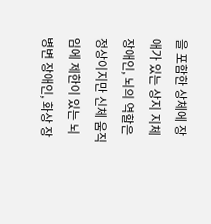을 포함한 상체에 장애가 있는 상지 지체 장애인, 뇌의 역할은 정상이지만 신체 움직임에 제한이 있는 뇌병변 장애인, 화상 장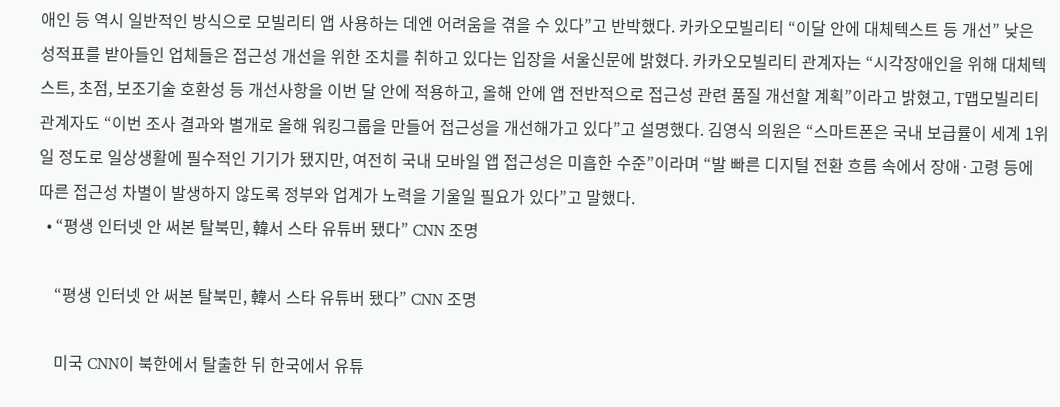애인 등 역시 일반적인 방식으로 모빌리티 앱 사용하는 데엔 어려움을 겪을 수 있다”고 반박했다. 카카오모빌리티 “이달 안에 대체텍스트 등 개선” 낮은 성적표를 받아들인 업체들은 접근성 개선을 위한 조치를 취하고 있다는 입장을 서울신문에 밝혔다. 카카오모빌리티 관계자는 “시각장애인을 위해 대체텍스트, 초점, 보조기술 호환성 등 개선사항을 이번 달 안에 적용하고, 올해 안에 앱 전반적으로 접근성 관련 품질 개선할 계획”이라고 밝혔고, T맵모빌리티 관계자도 “이번 조사 결과와 별개로 올해 워킹그룹을 만들어 접근성을 개선해가고 있다”고 설명했다. 김영식 의원은 “스마트폰은 국내 보급률이 세계 1위일 정도로 일상생활에 필수적인 기기가 됐지만, 여전히 국내 모바일 앱 접근성은 미흡한 수준”이라며 “발 빠른 디지털 전환 흐름 속에서 장애·고령 등에 따른 접근성 차별이 발생하지 않도록 정부와 업계가 노력을 기울일 필요가 있다”고 말했다.
  • “평생 인터넷 안 써본 탈북민, 韓서 스타 유튜버 됐다” CNN 조명

    “평생 인터넷 안 써본 탈북민, 韓서 스타 유튜버 됐다” CNN 조명

    미국 CNN이 북한에서 탈출한 뒤 한국에서 유튜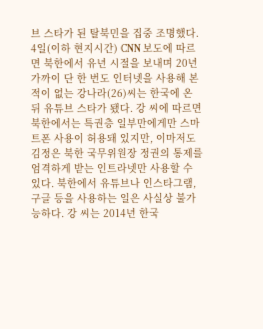브 스타가 된 탈북민을 집중 조명했다. 4일(이하 현지시간) CNN 보도에 따르면 북한에서 유년 시절을 보내며 20년 가까이 단 한 번도 인터넷을 사용해 본 적이 없는 강나라(26)씨는 한국에 온 뒤 유튜브 스타가 됐다. 강 씨에 따르면 북한에서는 특권층 일부만에게만 스마트폰 사용이 허용돼 있지만, 이마저도 김정은 북한 국무위원장 정권의 통제를 엄격하게 받는 인트라넷만 사용할 수 있다. 북한에서 유튜브나 인스타그램, 구글 등을 사용하는 일은 사실상 불가능하다. 강 씨는 2014년 한국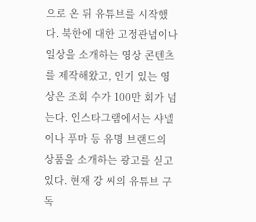으로 온 뒤 유튜브를 시작했다. 북한에 대한 고정관념이나 일상을 소개하는 영상 콘텐츠를 제작해왔고, 인기 있는 영상은 조회 수가 100만 회가 넘는다. 인스타그램에서는 샤넬이나 푸마 등 유명 브랜드의 상품을 소개하는 광고를 싣고 있다. 현재 강 씨의 유튜브 구독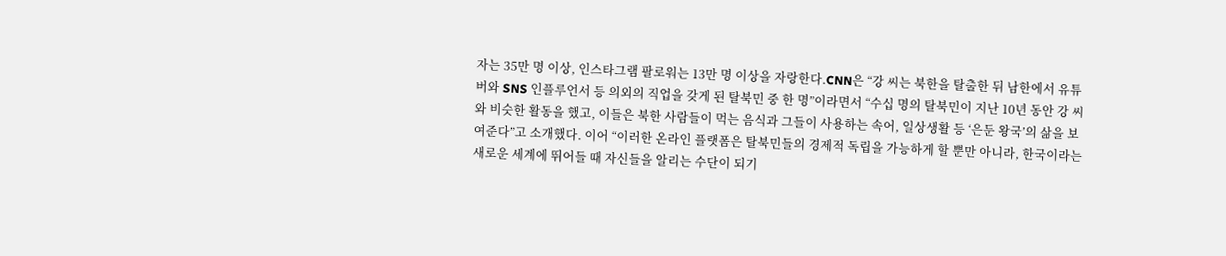자는 35만 명 이상, 인스타그램 팔로워는 13만 명 이상을 자랑한다.CNN은 “강 씨는 북한을 탈출한 뒤 남한에서 유튜버와 SNS 인플루언서 등 의외의 직업을 갖게 된 탈북민 중 한 명”이라면서 “수십 명의 탈북민이 지난 10년 동안 강 씨와 비슷한 활동을 했고, 이들은 북한 사람들이 먹는 음식과 그들이 사용하는 속어, 일상생활 등 ‘은둔 왕국’의 삶을 보여준다”고 소개했다. 이어 “이러한 온라인 플랫폼은 탈북민들의 경제적 독립을 가능하게 할 뿐만 아니라, 한국이라는 새로운 세계에 뛰어들 때 자신들을 알리는 수단이 되기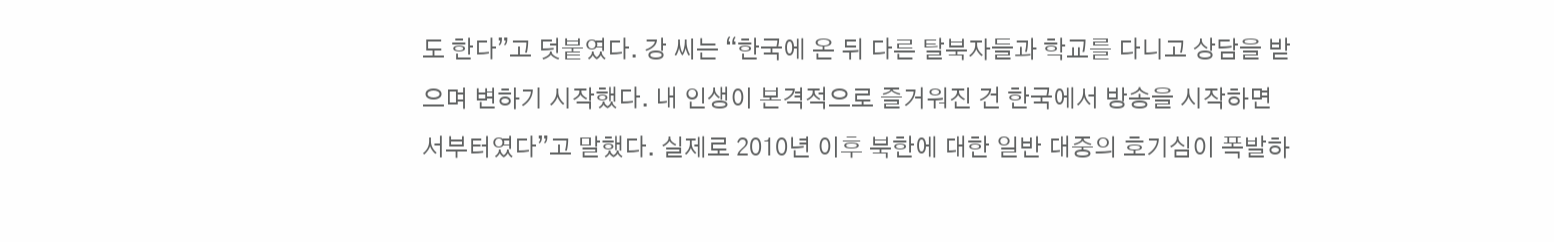도 한다”고 덧붙였다. 강 씨는 “한국에 온 뒤 다른 탈북자들과 학교를 다니고 상담을 받으며 변하기 시작했다. 내 인생이 본격적으로 즐거워진 건 한국에서 방송을 시작하면서부터였다”고 말했다. 실제로 2010년 이후 북한에 대한 일반 대중의 호기심이 폭발하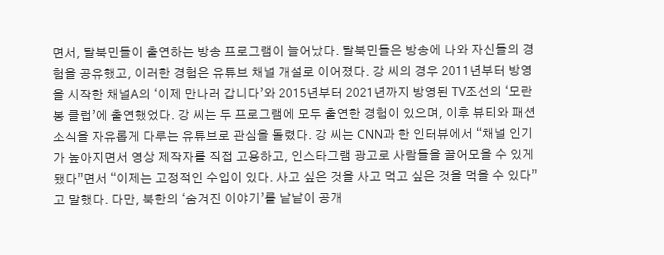면서, 탈북민들이 출연하는 방송 프로그램이 늘어났다. 탈북민들은 방송에 나와 자신들의 경험을 공유했고, 이러한 경험은 유튜브 채널 개설로 이어졌다. 강 씨의 경우 2011년부터 방영을 시작한 채널A의 ‘이제 만나러 갑니다’와 2015년부터 2021년까지 방영된 TV조선의 ‘모란봉 클럽’에 출연했었다. 강 씨는 두 프로그램에 모두 출연한 경험이 있으며, 이후 뷰티와 패션 소식을 자유롭게 다루는 유튜브로 관심을 돌렸다. 강 씨는 CNN과 한 인터뷰에서 “채널 인기가 높아지면서 영상 제작자를 직접 고용하고, 인스타그램 광고로 사람들을 끌어모을 수 있게 됐다”면서 “이제는 고정적인 수입이 있다. 사고 싶은 것을 사고 먹고 싶은 것을 먹을 수 있다”고 말했다. 다만, 북한의 ‘숨겨진 이야기’를 낱낱이 공개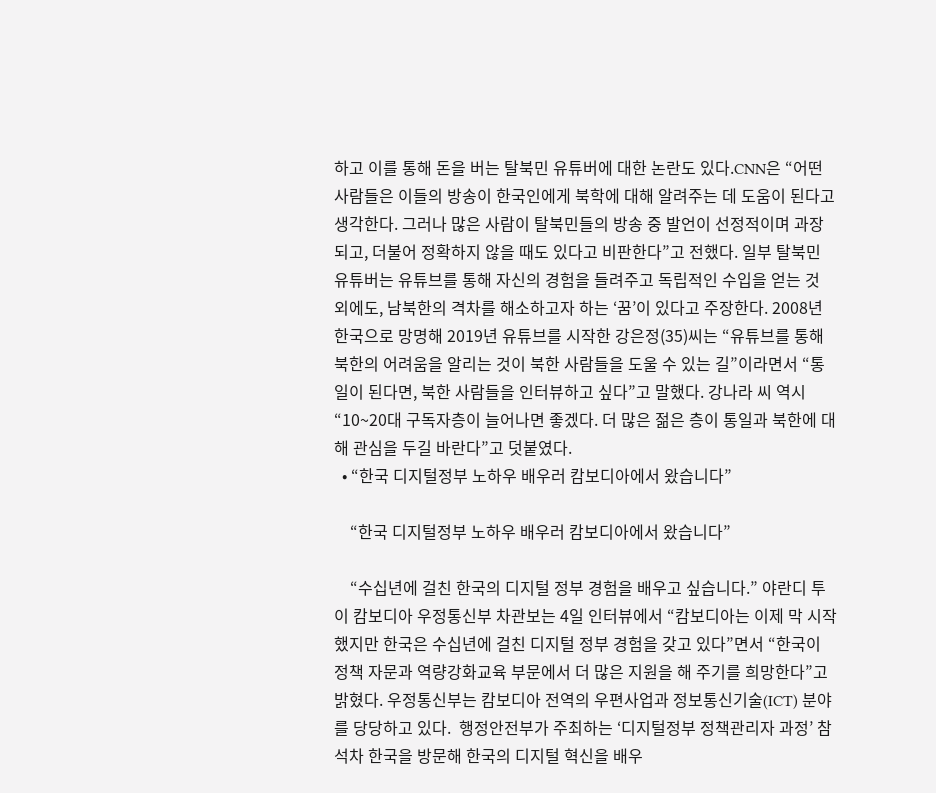하고 이를 통해 돈을 버는 탈북민 유튜버에 대한 논란도 있다.CNN은 “어떤 사람들은 이들의 방송이 한국인에게 북학에 대해 알려주는 데 도움이 된다고 생각한다. 그러나 많은 사람이 탈북민들의 방송 중 발언이 선정적이며 과장되고, 더불어 정확하지 않을 때도 있다고 비판한다”고 전했다. 일부 탈북민 유튜버는 유튜브를 통해 자신의 경험을 들려주고 독립적인 수입을 얻는 것 외에도, 남북한의 격차를 해소하고자 하는 ‘꿈’이 있다고 주장한다. 2008년 한국으로 망명해 2019년 유튜브를 시작한 강은정(35)씨는 “유튜브를 통해 북한의 어려움을 알리는 것이 북한 사람들을 도울 수 있는 길”이라면서 “통일이 된다면, 북한 사람들을 인터뷰하고 싶다”고 말했다. 강나라 씨 역시 “10~20대 구독자층이 늘어나면 좋겠다. 더 많은 젊은 층이 통일과 북한에 대해 관심을 두길 바란다”고 덧붙였다.
  • “한국 디지털정부 노하우 배우러 캄보디아에서 왔습니다”

    “한국 디지털정부 노하우 배우러 캄보디아에서 왔습니다”

    “수십년에 걸친 한국의 디지털 정부 경험을 배우고 싶습니다.” 야란디 투이 캄보디아 우정통신부 차관보는 4일 인터뷰에서 “캄보디아는 이제 막 시작했지만 한국은 수십년에 걸친 디지털 정부 경험을 갖고 있다”면서 “한국이 정책 자문과 역량강화교육 부문에서 더 많은 지원을 해 주기를 희망한다”고 밝혔다. 우정통신부는 캄보디아 전역의 우편사업과 정보통신기술(ICT) 분야를 당당하고 있다.  행정안전부가 주최하는 ‘디지털정부 정책관리자 과정’ 참석차 한국을 방문해 한국의 디지털 혁신을 배우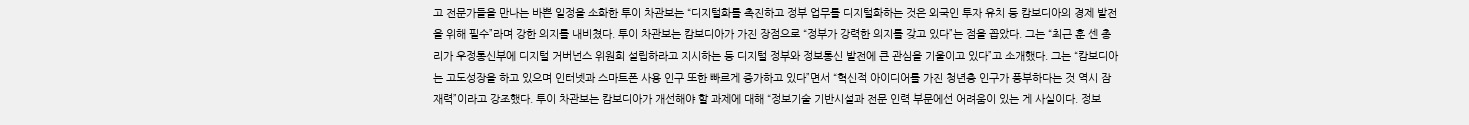고 전문가들을 만나는 바쁜 일정을 소화한 투이 차관보는 “디지털화를 촉진하고 정부 업무를 디지털화하는 것은 외국인 투자 유치 등 캄보디아의 경제 발전을 위해 필수”라며 강한 의지를 내비쳤다. 투이 차관보는 캄보디아가 가진 장점으로 “정부가 강력한 의지를 갖고 있다”는 점을 꼽았다. 그는 “최근 훈 센 총리가 우정통신부에 디지털 거버넌스 위원회 설립하라고 지시하는 등 디지털 정부와 정보통신 발전에 큰 관심을 기울이고 있다”고 소개했다. 그는 “캄보디아는 고도성장을 하고 있으며 인터넷과 스마트폰 사용 인구 또한 빠르게 증가하고 있다”면서 “혁신적 아이디어를 가진 청년층 인구가 풍부하다는 것 역시 잠재력”이라고 강조했다. 투이 차관보는 캄보디아가 개선해야 할 과제에 대해 “정보기술 기반시설과 전문 인력 부문에선 어려움이 있는 게 사실이다. 정보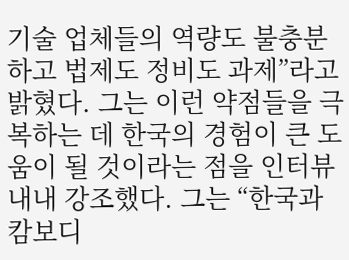기술 업체들의 역량도 불충분하고 법제도 정비도 과제”라고 밝혔다. 그는 이런 약점들을 극복하는 데 한국의 경험이 큰 도움이 될 것이라는 점을 인터뷰 내내 강조했다. 그는 “한국과 캄보디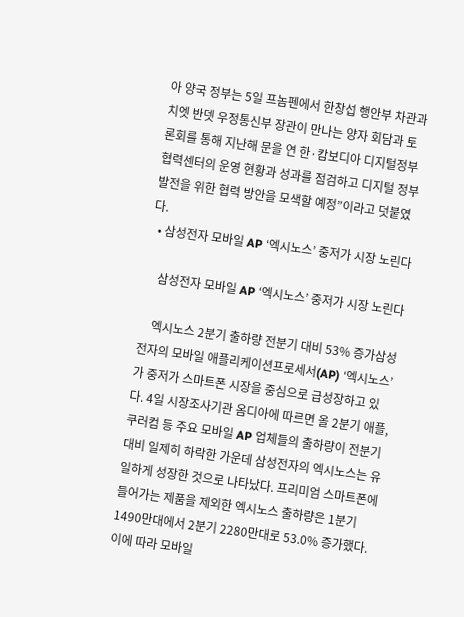아 양국 정부는 5일 프놈펜에서 한창섭 행안부 차관과 치엣 반뎃 우정통신부 장관이 만나는 양자 회담과 토론회를 통해 지난해 문을 연 한·캄보디아 디지털정부 협력센터의 운영 현황과 성과를 점검하고 디지털 정부 발전을 위한 협력 방안을 모색할 예정”이라고 덧붙였다.
  • 삼성전자 모바일 AP ‘엑시노스’ 중저가 시장 노린다

    삼성전자 모바일 AP ‘엑시노스’ 중저가 시장 노린다

    엑시노스 2분기 출하량 전분기 대비 53% 증가삼성전자의 모바일 애플리케이션프로세서(AP) ‘엑시노스’가 중저가 스마트폰 시장을 중심으로 급성장하고 있다. 4일 시장조사기관 옴디아에 따르면 올 2분기 애플, 쿠러컴 등 주요 모바일 AP 업체들의 출하량이 전분기 대비 일제히 하락한 가운데 삼성전자의 엑시노스는 유일하게 성장한 것으로 나타났다. 프리미엄 스마트폰에 들어가는 제품을 제외한 엑시노스 출하량은 1분기 1490만대에서 2분기 2280만대로 53.0% 증가했다. 이에 따라 모바일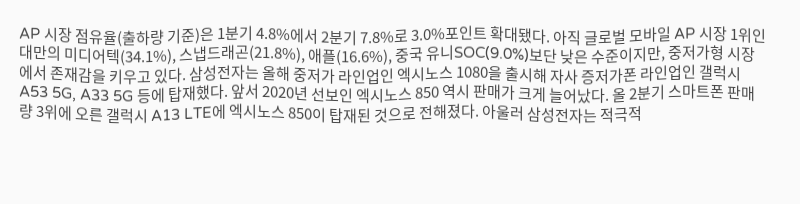AP 시장 점유율(출하량 기준)은 1분기 4.8%에서 2분기 7.8%로 3.0%포인트 확대됐다. 아직 글로벌 모바일 AP 시장 1위인 대만의 미디어텍(34.1%), 스냅드래곤(21.8%), 애플(16.6%), 중국 유니SOC(9.0%)보단 낮은 수준이지만, 중저가형 시장에서 존재감을 키우고 있다. 삼성전자는 올해 중저가 라인업인 엑시노스 1080을 출시해 자사 증저가폰 라인업인 갤럭시 A53 5G, A33 5G 등에 탑재했다. 앞서 2020년 선보인 엑시노스 850 역시 판매가 크게 늘어났다. 올 2분기 스마트폰 판매량 3위에 오른 갤럭시 A13 LTE에 엑시노스 850이 탑재된 것으로 전해졌다. 아울러 삼성전자는 적극적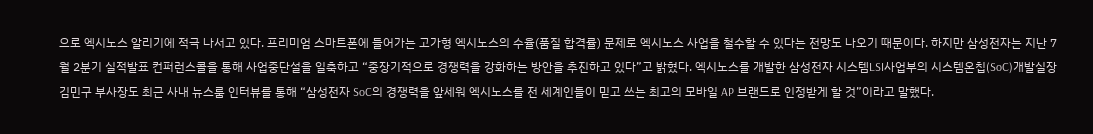으로 엑시노스 알리기에 적극 나서고 있다. 프리미엄 스마트폰에 들어가는 고가형 엑시노스의 수율(품질 합격률) 문제로 엑시노스 사업을 철수할 수 있다는 전망도 나오기 때문이다. 하지만 삼성전자는 지난 7월 2분기 실적발표 컨퍼런스콜을 통해 사업중단설을 일축하고 “중장기적으로 경쟁력을 강화하는 방안을 추진하고 있다”고 밝혔다. 엑시노스를 개발한 삼성전자 시스템LSI사업부의 시스템온칩(SoC)개발실장 김민구 부사장도 최근 사내 뉴스룸 인터뷰를 통해 “삼성전자 SoC의 경쟁력을 앞세워 엑시노스를 전 세계인들이 믿고 쓰는 최고의 모바일 AP 브랜드로 인정받게 할 것”이라고 말했다.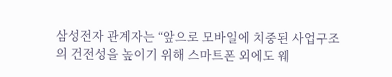삼성전자 관계자는 “앞으로 모바일에 치중된 사업구조의 건전성을 높이기 위해 스마트폰 외에도 웨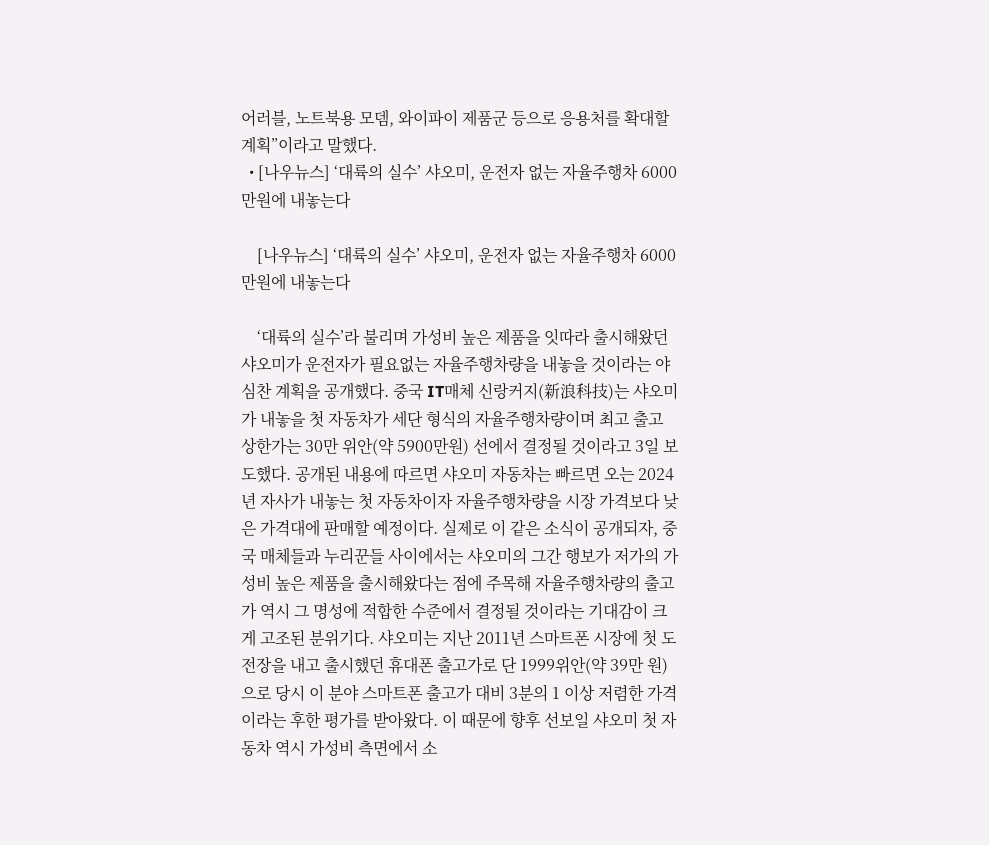어러블, 노트북용 모뎀, 와이파이 제품군 등으로 응용처를 확대할 계획”이라고 말했다.
  • [나우뉴스] ‘대륙의 실수’ 샤오미, 운전자 없는 자율주행차 6000만원에 내놓는다

    [나우뉴스] ‘대륙의 실수’ 샤오미, 운전자 없는 자율주행차 6000만원에 내놓는다

    ‘대륙의 실수’라 불리며 가성비 높은 제품을 잇따라 출시해왔던 샤오미가 운전자가 필요없는 자율주행차량을 내놓을 것이라는 야심찬 계획을 공개했다. 중국 IT매체 신랑커지(新浪科技)는 샤오미가 내놓을 첫 자동차가 세단 형식의 자율주행차량이며 최고 출고 상한가는 30만 위안(약 5900만원) 선에서 결정될 것이라고 3일 보도했다. 공개된 내용에 따르면 샤오미 자동차는 빠르면 오는 2024년 자사가 내놓는 첫 자동차이자 자율주행차량을 시장 가격보다 낮은 가격대에 판매할 예정이다. 실제로 이 같은 소식이 공개되자, 중국 매체들과 누리꾼들 사이에서는 샤오미의 그간 행보가 저가의 가성비 높은 제품을 출시해왔다는 점에 주목해 자율주행차량의 출고가 역시 그 명성에 적합한 수준에서 결정될 것이라는 기대감이 크게 고조된 분위기다. 샤오미는 지난 2011년 스마트폰 시장에 첫 도전장을 내고 출시했던 휴대폰 출고가로 단 1999위안(약 39만 원)으로 당시 이 분야 스마트폰 출고가 대비 3분의 1 이상 저렴한 가격이라는 후한 평가를 받아왔다. 이 때문에 향후 선보일 샤오미 첫 자동차 역시 가성비 측면에서 소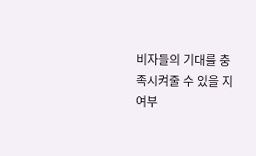비자들의 기대를 충족시켜줄 수 있을 지 여부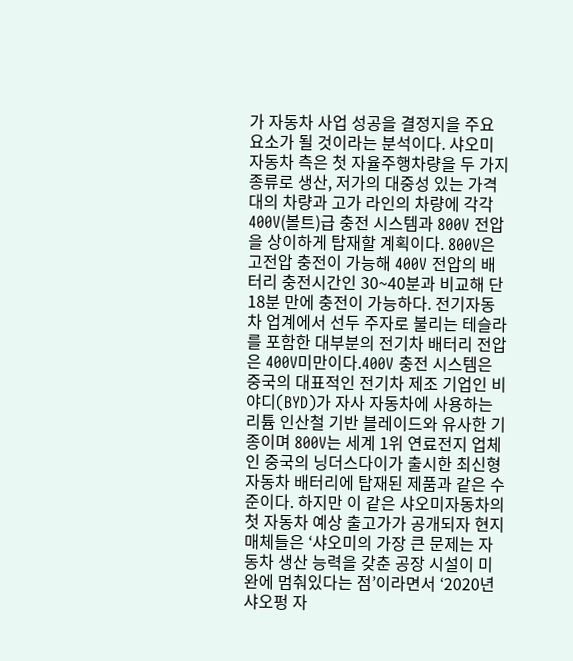가 자동차 사업 성공을 결정지을 주요 요소가 될 것이라는 분석이다. 샤오미 자동차 측은 첫 자율주행차량을 두 가지 종류로 생산, 저가의 대중성 있는 가격대의 차량과 고가 라인의 차량에 각각 400V(볼트)급 충전 시스템과 800V 전압을 상이하게 탑재할 계획이다. 800V은 고전압 충전이 가능해 400V 전압의 배터리 충전시간인 30~40분과 비교해 단 18분 만에 충전이 가능하다. 전기자동차 업계에서 선두 주자로 불리는 테슬라를 포함한 대부분의 전기차 배터리 전압은 400V미만이다.400V 충전 시스템은 중국의 대표적인 전기차 제조 기업인 비야디(BYD)가 자사 자동차에 사용하는 리튬 인산철 기반 블레이드와 유사한 기종이며 800V는 세계 1위 연료전지 업체인 중국의 닝더스다이가 출시한 최신형 자동차 배터리에 탑재된 제품과 같은 수준이다. 하지만 이 같은 샤오미자동차의 첫 자동차 예상 출고가가 공개되자 현지 매체들은 ‘샤오미의 가장 큰 문제는 자동차 생산 능력을 갖춘 공장 시설이 미완에 멈춰있다는 점’이라면서 ‘2020년 샤오펑 자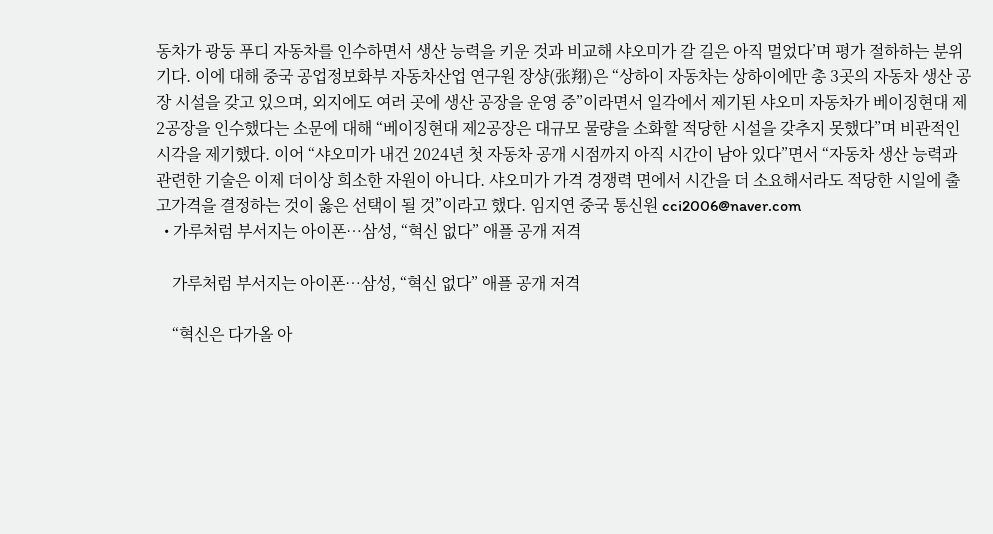동차가 광둥 푸디 자동차를 인수하면서 생산 능력을 키운 것과 비교해 샤오미가 갈 길은 아직 멀었다’며 평가 절하하는 분위기다. 이에 대해 중국 공업정보화부 자동차산업 연구원 장샹(张翔)은 “상하이 자동차는 상하이에만 총 3곳의 자동차 생산 공장 시설을 갖고 있으며, 외지에도 여러 곳에 생산 공장을 운영 중”이라면서 일각에서 제기된 샤오미 자동차가 베이징현대 제2공장을 인수했다는 소문에 대해 “베이징현대 제2공장은 대규모 물량을 소화할 적당한 시설을 갖추지 못했다”며 비관적인 시각을 제기했다. 이어 “샤오미가 내건 2024년 첫 자동차 공개 시점까지 아직 시간이 남아 있다”면서 “자동차 생산 능력과 관련한 기술은 이제 더이상 희소한 자원이 아니다. 샤오미가 가격 경쟁력 면에서 시간을 더 소요해서라도 적당한 시일에 출고가격을 결정하는 것이 옳은 선택이 될 것”이라고 했다. 임지연 중국 통신원 cci2006@naver.com
  • 가루처럼 부서지는 아이폰…삼성, “혁신 없다” 애플 공개 저격

    가루처럼 부서지는 아이폰…삼성, “혁신 없다” 애플 공개 저격

    “혁신은 다가올 아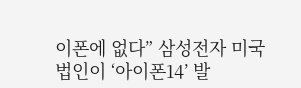이폰에 없다” 삼성전자 미국법인이 ‘아이폰14’ 발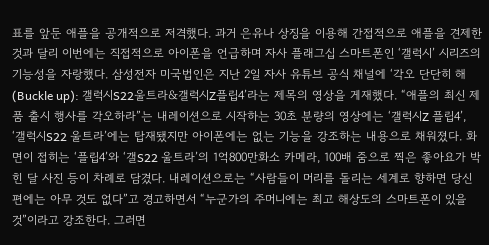표를 앞둔 애플을 공개적으로 저격했다. 과거 은유나 상징을 이용해 간접적으로 애플을 견제한 것과 달리 이번에는 직접적으로 아이폰을 언급하며 자사 플래그십 스마트폰인 ‘갤럭시’ 시리즈의 기능성을 자랑했다. 삼성전자 미국법인은 지난 2일 자사 유튜브 공식 채널에 ‘각오 단단히 해(Buckle up): 갤럭시S22울트라&갤럭시Z플립4’라는 제목의 영상을 게재했다. “애플의 최신 제품 출시 행사를 각오하라”는 내레이션으로 시작하는 30초 분량의 영상에는 ‘갤럭시Z 플립4’, ‘갤럭시S22 울트라’에는 탑재됐지만 아이폰에는 없는 기능을 강조하는 내용으로 채워졌다. 화면이 접히는 ‘플립4’와 ‘갤S22 울트라’의 1억800만화소 카메라, 100배 줌으로 찍은 좋아요가 박힌 달 사진 등이 차례로 담겼다. 내레이션으로는 “사람들이 머리를 돌리는 세계로 향하면 당신 편에는 아무 것도 없다”고 경고하면서 “누군가의 주머니에는 최고 해상도의 스마트폰이 있을 것”이라고 강조한다. 그러면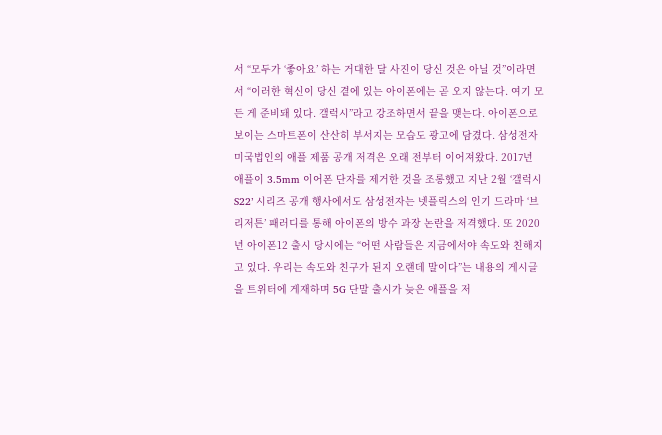서 “모두가 ‘좋아요’ 하는 거대한 달 사진이 당신 것은 아닐 것”이라면서 “이러한 혁신이 당신 곁에 있는 아이폰에는 곧 오지 않는다. 여기 모든 게 준비돼 있다. 갤럭시”라고 강조하면서 끝을 맺는다. 아이폰으로 보이는 스마트폰이 산산히 부서지는 모습도 광고에 담겼다. 삼성전자 미국법인의 애플 제품 공개 저격은 오래 전부터 이어져왔다. 2017년 애플이 3.5mm 이어폰 단자를 제거한 것을 조롱했고 지난 2월 ‘갤럭시S22’ 시리즈 공개 행사에서도 삼성전자는 넷플릭스의 인기 드라마 ‘브리저튼’ 패러디를 통해 아이폰의 방수 과장 논란을 저격했다. 또 2020년 아이폰12 출시 당시에는 “어떤 사람들은 지금에서야 속도와 친해지고 있다. 우리는 속도와 친구가 된지 오랜데 말이다”는 내용의 게시글을 트위터에 게재하며 5G 단말 출시가 늦은 애플을 저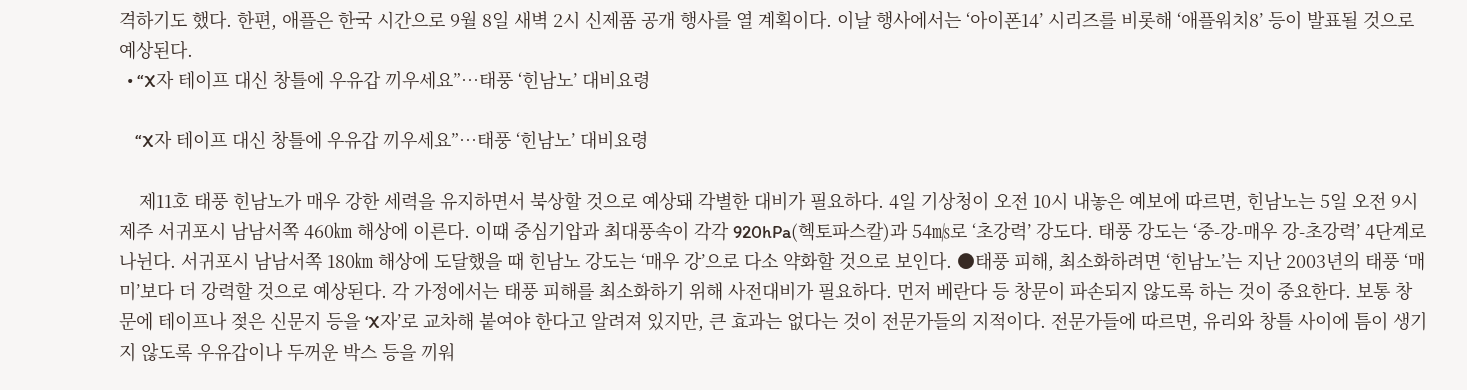격하기도 했다. 한편, 애플은 한국 시간으로 9월 8일 새벽 2시 신제품 공개 행사를 열 계획이다. 이날 행사에서는 ‘아이폰14’ 시리즈를 비롯해 ‘애플워치8’ 등이 발표될 것으로 예상된다.
  • “X자 테이프 대신 창틀에 우유갑 끼우세요”…태풍 ‘힌남노’ 대비요령

    “X자 테이프 대신 창틀에 우유갑 끼우세요”…태풍 ‘힌남노’ 대비요령

    제11호 태풍 힌남노가 매우 강한 세력을 유지하면서 북상할 것으로 예상돼 각별한 대비가 필요하다. 4일 기상청이 오전 10시 내놓은 예보에 따르면, 힌남노는 5일 오전 9시 제주 서귀포시 남남서쪽 460㎞ 해상에 이른다. 이때 중심기압과 최대풍속이 각각 920hPa(헥토파스칼)과 54㎧로 ‘초강력’ 강도다. 태풍 강도는 ‘중-강-매우 강-초강력’ 4단계로 나뉜다. 서귀포시 남남서쪽 180㎞ 해상에 도달했을 때 힌남노 강도는 ‘매우 강’으로 다소 약화할 것으로 보인다. ●태풍 피해, 최소화하려면 ‘힌남노’는 지난 2003년의 태풍 ‘매미’보다 더 강력할 것으로 예상된다. 각 가정에서는 태풍 피해를 최소화하기 위해 사전대비가 필요하다. 먼저 베란다 등 창문이 파손되지 않도록 하는 것이 중요한다. 보통 창문에 테이프나 젖은 신문지 등을 ‘X자’로 교차해 붙여야 한다고 알려져 있지만, 큰 효과는 없다는 것이 전문가들의 지적이다. 전문가들에 따르면, 유리와 창틀 사이에 틈이 생기지 않도록 우유갑이나 두꺼운 박스 등을 끼워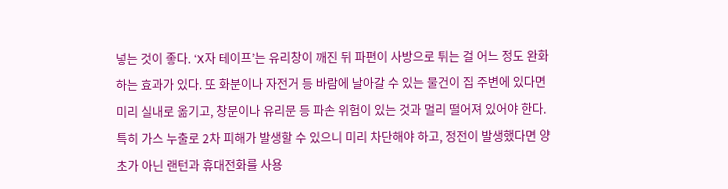넣는 것이 좋다. ‘X자 테이프’는 유리창이 깨진 뒤 파편이 사방으로 튀는 걸 어느 정도 완화하는 효과가 있다. 또 화분이나 자전거 등 바람에 날아갈 수 있는 물건이 집 주변에 있다면 미리 실내로 옮기고, 창문이나 유리문 등 파손 위험이 있는 것과 멀리 떨어져 있어야 한다.특히 가스 누출로 2차 피해가 발생할 수 있으니 미리 차단해야 하고, 정전이 발생했다면 양초가 아닌 랜턴과 휴대전화를 사용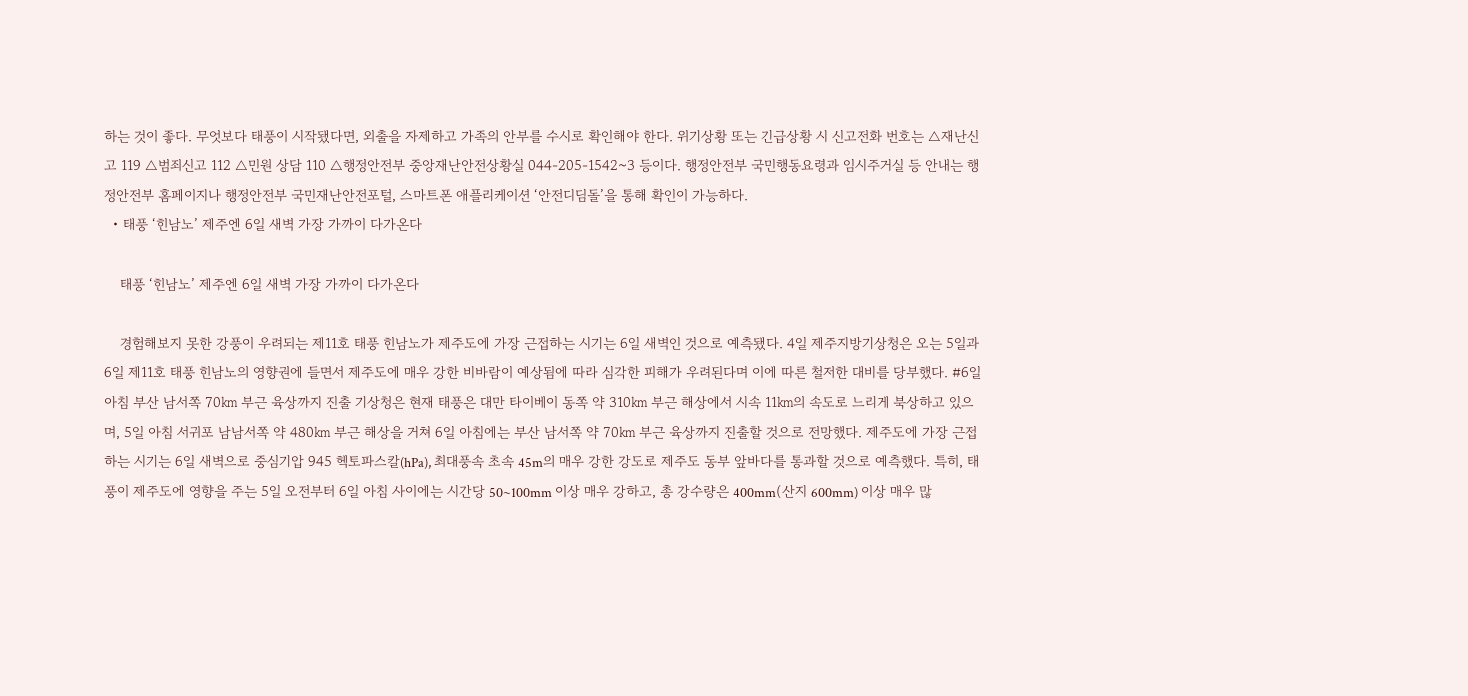하는 것이 좋다. 무엇보다 태풍이 시작됐다면, 외출을 자제하고 가족의 안부를 수시로 확인해야 한다. 위기상황 또는 긴급상황 시 신고전화 번호는 △재난신고 119 △범죄신고 112 △민원 상담 110 △행정안전부 중앙재난안전상황실 044-205-1542~3 등이다. 행정안전부 국민행동요령과 임시주거실 등 안내는 행정안전부 홈페이지나 행정안전부 국민재난안전포털, 스마트폰 애플리케이션 ‘안전디딤돌’을 통해 확인이 가능하다.
  • 태풍 ‘힌남노’ 제주엔 6일 새벽 가장 가까이 다가온다

    태풍 ‘힌남노’ 제주엔 6일 새벽 가장 가까이 다가온다

    경험해보지 못한 강풍이 우려되는 제11호 태풍 힌남노가 제주도에 가장 근접하는 시기는 6일 새벽인 것으로 예측됐다. 4일 제주지방기상청은 오는 5일과 6일 제11호 태풍 힌남노의 영향권에 들면서 제주도에 매우 강한 비바람이 예상됨에 따라 심각한 피해가 우려된다며 이에 따른 철저한 대비를 당부했다. #6일 아침 부산 남서쪽 70㎞ 부근 육상까지 진출 기상청은 현재 태풍은 대만 타이베이 동쪽 약 310㎞ 부근 해상에서 시속 11㎞의 속도로 느리게 북상하고 있으며, 5일 아침 서귀포 남남서쪽 약 480㎞ 부근 해상을 거쳐 6일 아침에는 부산 남서쪽 약 70㎞ 부근 육상까지 진출할 것으로 전망했다. 제주도에 가장 근접하는 시기는 6일 새벽으로 중심기압 945 헥토파스칼(hPa), 최대풍속 초속 45m의 매우 강한 강도로 제주도 동부 앞바다를 통과할 것으로 예측했다. 특히, 태풍이 제주도에 영향을 주는 5일 오전부터 6일 아침 사이에는 시간당 50~100mm 이상 매우 강하고, 총 강수량은 400mm(산지 600mm) 이상 매우 많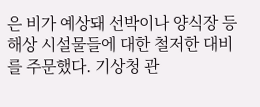은 비가 예상돼 선박이나 양식장 등 해상 시설물들에 대한 철저한 대비를 주문했다. 기상청 관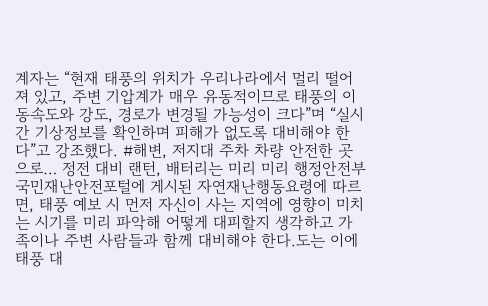계자는 “현재 태풍의 위치가 우리나라에서 멀리 떨어져 있고, 주변 기압계가 매우 유동적이므로 태풍의 이동속도와 강도, 경로가 변경될 가능성이 크다”며 “실시간 기상정보를 확인하며 피해가 없도록 대비해야 한다”고 강조했다. #해변, 저지대 주차 차량 안전한 곳으로… 정전 대비 랜턴, 배터리는 미리 미리 행정안전부 국민재난안전포털에 게시된 자연재난행동요령에 따르면, 태풍 예보 시 먼저 자신이 사는 지역에 영향이 미치는 시기를 미리 파악해 어떻게 대피할지 생각하고 가족이나 주변 사람들과 함께 대비해야 한다.도는 이에 태풍 대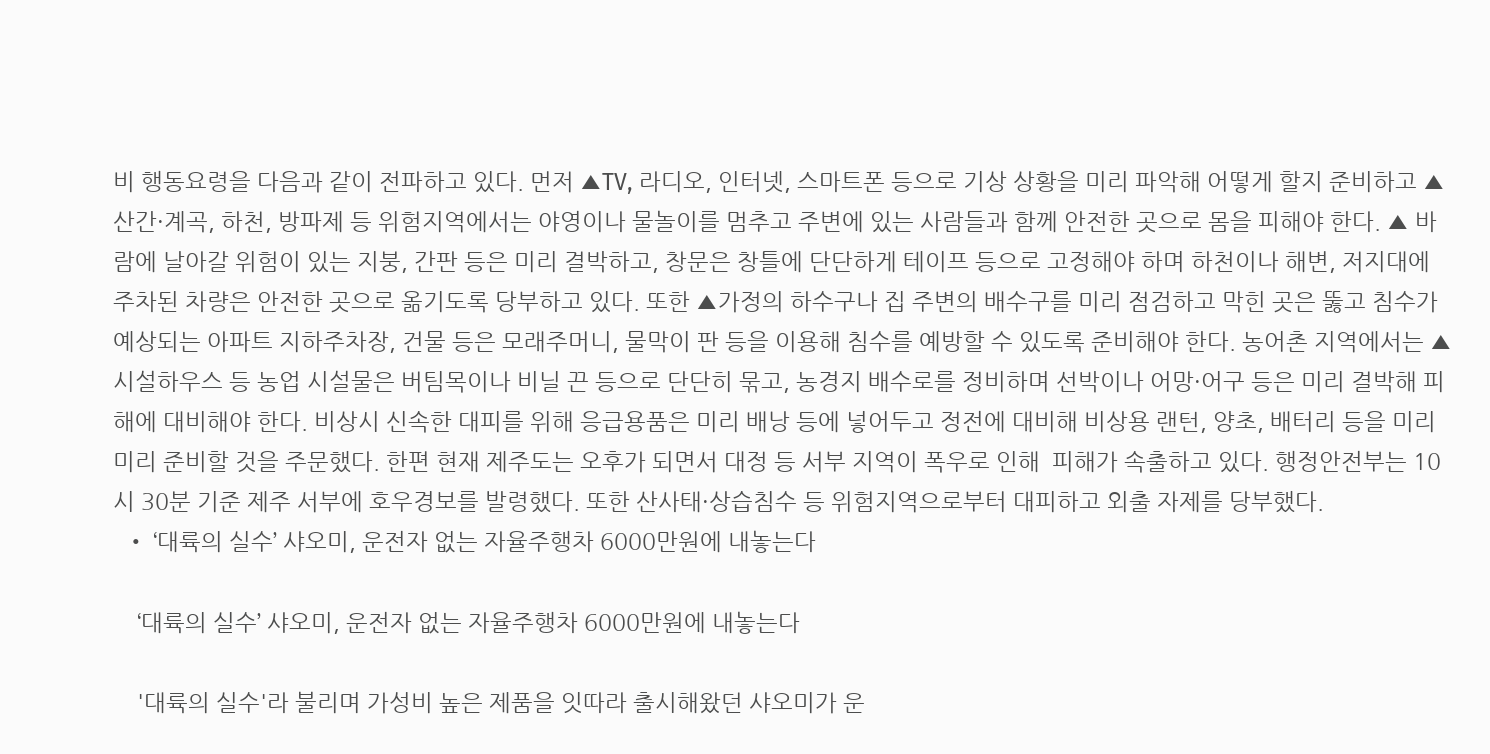비 행동요령을 다음과 같이 전파하고 있다. 먼저 ▲TV, 라디오, 인터넷, 스마트폰 등으로 기상 상황을 미리 파악해 어떻게 할지 준비하고 ▲산간·계곡, 하천, 방파제 등 위험지역에서는 야영이나 물놀이를 멈추고 주변에 있는 사람들과 함께 안전한 곳으로 몸을 피해야 한다. ▲ 바람에 날아갈 위험이 있는 지붕, 간판 등은 미리 결박하고, 창문은 창틀에 단단하게 테이프 등으로 고정해야 하며 하천이나 해변, 저지대에 주차된 차량은 안전한 곳으로 옮기도록 당부하고 있다. 또한 ▲가정의 하수구나 집 주변의 배수구를 미리 점검하고 막힌 곳은 뚫고 침수가 예상되는 아파트 지하주차장, 건물 등은 모래주머니, 물막이 판 등을 이용해 침수를 예방할 수 있도록 준비해야 한다. 농어촌 지역에서는 ▲시설하우스 등 농업 시설물은 버팀목이나 비닐 끈 등으로 단단히 묶고, 농경지 배수로를 정비하며 선박이나 어망·어구 등은 미리 결박해 피해에 대비해야 한다. 비상시 신속한 대피를 위해 응급용품은 미리 배낭 등에 넣어두고 정전에 대비해 비상용 랜턴, 양초, 배터리 등을 미리 미리 준비할 것을 주문했다. 한편 현재 제주도는 오후가 되면서 대정 등 서부 지역이 폭우로 인해  피해가 속출하고 있다. 행정안전부는 10시 30분 기준 제주 서부에 호우경보를 발령했다. 또한 산사태·상습침수 등 위험지역으로부터 대피하고 외출 자제를 당부했다.
  • ‘대륙의 실수’ 샤오미, 운전자 없는 자율주행차 6000만원에 내놓는다

    ‘대륙의 실수’ 샤오미, 운전자 없는 자율주행차 6000만원에 내놓는다

    '대륙의 실수'라 불리며 가성비 높은 제품을 잇따라 출시해왔던 샤오미가 운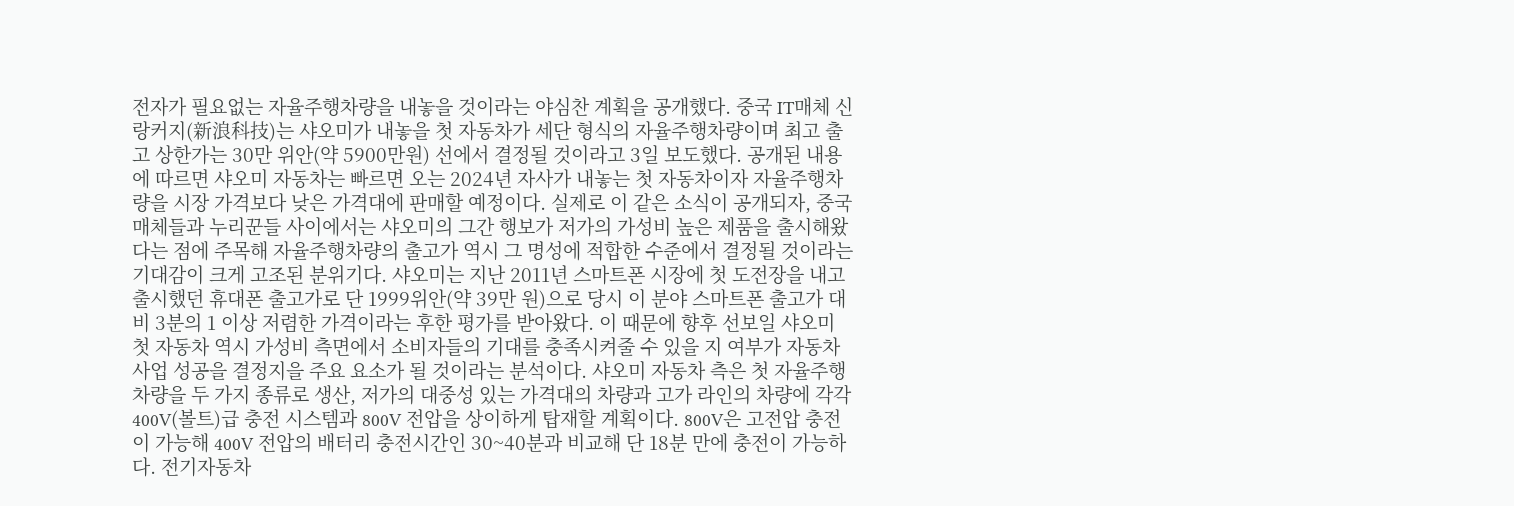전자가 필요없는 자율주행차량을 내놓을 것이라는 야심찬 계획을 공개했다. 중국 IT매체 신랑커지(新浪科技)는 샤오미가 내놓을 첫 자동차가 세단 형식의 자율주행차량이며 최고 출고 상한가는 30만 위안(약 5900만원) 선에서 결정될 것이라고 3일 보도했다. 공개된 내용에 따르면 샤오미 자동차는 빠르면 오는 2024년 자사가 내놓는 첫 자동차이자 자율주행차량을 시장 가격보다 낮은 가격대에 판매할 예정이다. 실제로 이 같은 소식이 공개되자, 중국 매체들과 누리꾼들 사이에서는 샤오미의 그간 행보가 저가의 가성비 높은 제품을 출시해왔다는 점에 주목해 자율주행차량의 출고가 역시 그 명성에 적합한 수준에서 결정될 것이라는 기대감이 크게 고조된 분위기다. 샤오미는 지난 2011년 스마트폰 시장에 첫 도전장을 내고 출시했던 휴대폰 출고가로 단 1999위안(약 39만 원)으로 당시 이 분야 스마트폰 출고가 대비 3분의 1 이상 저렴한 가격이라는 후한 평가를 받아왔다. 이 때문에 향후 선보일 샤오미 첫 자동차 역시 가성비 측면에서 소비자들의 기대를 충족시켜줄 수 있을 지 여부가 자동차 사업 성공을 결정지을 주요 요소가 될 것이라는 분석이다. 샤오미 자동차 측은 첫 자율주행차량을 두 가지 종류로 생산, 저가의 대중성 있는 가격대의 차량과 고가 라인의 차량에 각각 400V(볼트)급 충전 시스템과 800V 전압을 상이하게 탑재할 계획이다. 800V은 고전압 충전이 가능해 400V 전압의 배터리 충전시간인 30~40분과 비교해 단 18분 만에 충전이 가능하다. 전기자동차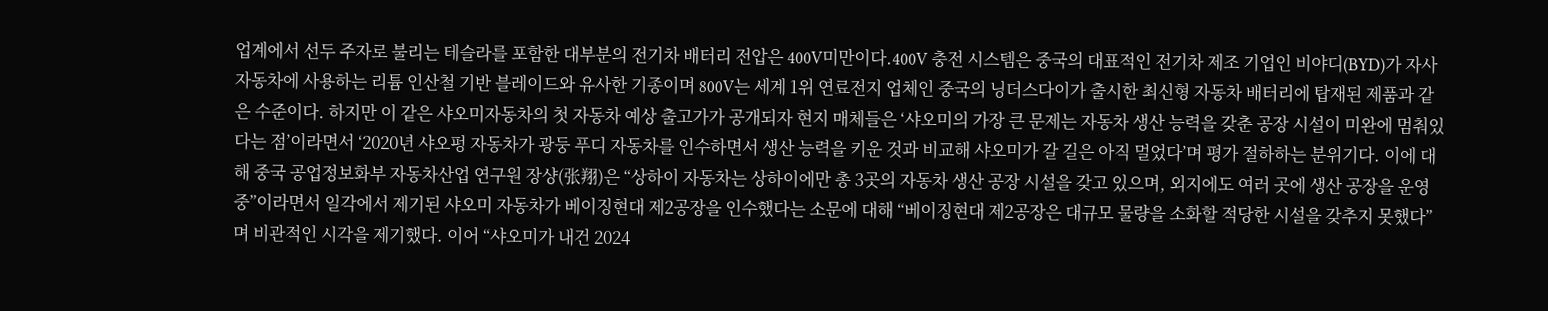업계에서 선두 주자로 불리는 테슬라를 포함한 대부분의 전기차 배터리 전압은 400V미만이다.400V 충전 시스템은 중국의 대표적인 전기차 제조 기업인 비야디(BYD)가 자사 자동차에 사용하는 리튬 인산철 기반 블레이드와 유사한 기종이며 800V는 세계 1위 연료전지 업체인 중국의 닝더스다이가 출시한 최신형 자동차 배터리에 탑재된 제품과 같은 수준이다. 하지만 이 같은 샤오미자동차의 첫 자동차 예상 출고가가 공개되자 현지 매체들은 ‘샤오미의 가장 큰 문제는 자동차 생산 능력을 갖춘 공장 시설이 미완에 멈춰있다는 점’이라면서 ‘2020년 샤오펑 자동차가 광둥 푸디 자동차를 인수하면서 생산 능력을 키운 것과 비교해 샤오미가 갈 길은 아직 멀었다’며 평가 절하하는 분위기다. 이에 대해 중국 공업정보화부 자동차산업 연구원 장샹(张翔)은 “상하이 자동차는 상하이에만 총 3곳의 자동차 생산 공장 시설을 갖고 있으며, 외지에도 여러 곳에 생산 공장을 운영 중”이라면서 일각에서 제기된 샤오미 자동차가 베이징현대 제2공장을 인수했다는 소문에 대해 “베이징현대 제2공장은 대규모 물량을 소화할 적당한 시설을 갖추지 못했다”며 비관적인 시각을 제기했다. 이어 “샤오미가 내건 2024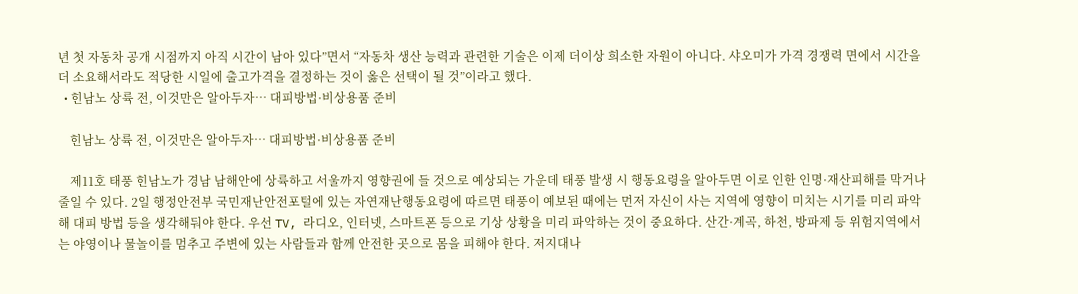년 첫 자동차 공개 시점까지 아직 시간이 남아 있다”면서 “자동차 생산 능력과 관련한 기술은 이제 더이상 희소한 자원이 아니다. 샤오미가 가격 경쟁력 면에서 시간을 더 소요해서라도 적당한 시일에 출고가격을 결정하는 것이 옳은 선택이 될 것”이라고 했다.
  • 힌남노 상륙 전, 이것만은 알아두자… 대피방법·비상용품 준비

    힌남노 상륙 전, 이것만은 알아두자… 대피방법·비상용품 준비

    제11호 태풍 힌남노가 경남 남해안에 상륙하고 서울까지 영향권에 들 것으로 예상되는 가운데 태풍 발생 시 행동요령을 알아두면 이로 인한 인명·재산피해를 막거나 줄일 수 있다. 2일 행정안전부 국민재난안전포털에 있는 자연재난행동요령에 따르면 태풍이 예보된 때에는 먼저 자신이 사는 지역에 영향이 미치는 시기를 미리 파악해 대피 방법 등을 생각해둬야 한다. 우선 TV, 라디오, 인터넷, 스마트폰 등으로 기상 상황을 미리 파악하는 것이 중요하다. 산간·계곡, 하천, 방파제 등 위험지역에서는 야영이나 물놀이를 멈추고 주변에 있는 사람들과 함께 안전한 곳으로 몸을 피해야 한다. 저지대나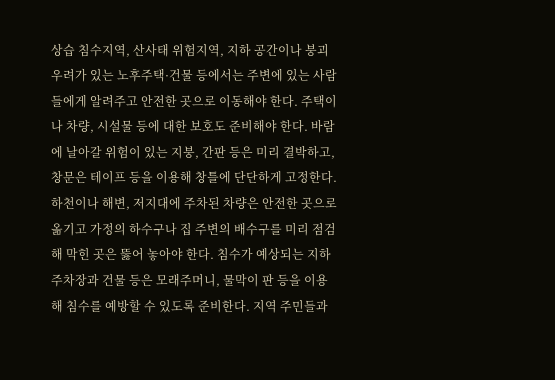상습 침수지역, 산사태 위험지역, 지하 공간이나 붕괴 우려가 있는 노후주택·건물 등에서는 주변에 있는 사람들에게 알려주고 안전한 곳으로 이동해야 한다. 주택이나 차량, 시설물 등에 대한 보호도 준비해야 한다. 바람에 날아갈 위험이 있는 지붕, 간판 등은 미리 결박하고, 창문은 테이프 등을 이용해 창틀에 단단하게 고정한다.하천이나 해변, 저지대에 주차된 차량은 안전한 곳으로 옮기고 가정의 하수구나 집 주변의 배수구를 미리 점검해 막힌 곳은 뚫어 놓아야 한다. 침수가 예상되는 지하 주차장과 건물 등은 모래주머니, 물막이 판 등을 이용해 침수를 예방할 수 있도록 준비한다. 지역 주민들과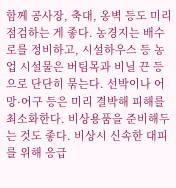함께 공사장, 축대, 옹벽 등도 미리 점검하는 게 좋다. 농경지는 배수로를 정비하고, 시설하우스 등 농업 시설물은 버팀목과 비닐 끈 등으로 단단히 묶는다. 선박이나 어망·어구 등은 미리 결박해 피해를 최소화한다. 비상용품을 준비해두는 것도 좋다. 비상시 신속한 대피를 위해 응급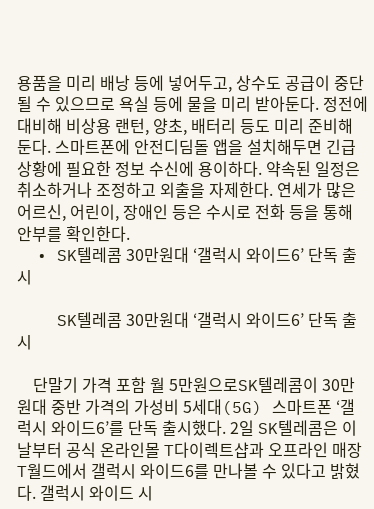용품을 미리 배낭 등에 넣어두고, 상수도 공급이 중단될 수 있으므로 욕실 등에 물을 미리 받아둔다. 정전에 대비해 비상용 랜턴, 양초, 배터리 등도 미리 준비해 둔다. 스마트폰에 안전디딤돌 앱을 설치해두면 긴급 상황에 필요한 정보 수신에 용이하다. 약속된 일정은 취소하거나 조정하고 외출을 자제한다. 연세가 많은 어르신, 어린이, 장애인 등은 수시로 전화 등을 통해 안부를 확인한다.
  • SK텔레콤 30만원대 ‘갤럭시 와이드6’ 단독 출시

    SK텔레콤 30만원대 ‘갤럭시 와이드6’ 단독 출시

    단말기 가격 포함 월 5만원으로SK텔레콤이 30만 원대 중반 가격의 가성비 5세대(5G) 스마트폰 ‘갤럭시 와이드6’를 단독 출시했다. 2일 SK텔레콤은 이날부터 공식 온라인몰 T다이렉트샵과 오프라인 매장 T월드에서 갤럭시 와이드6를 만나볼 수 있다고 밝혔다. 갤럭시 와이드 시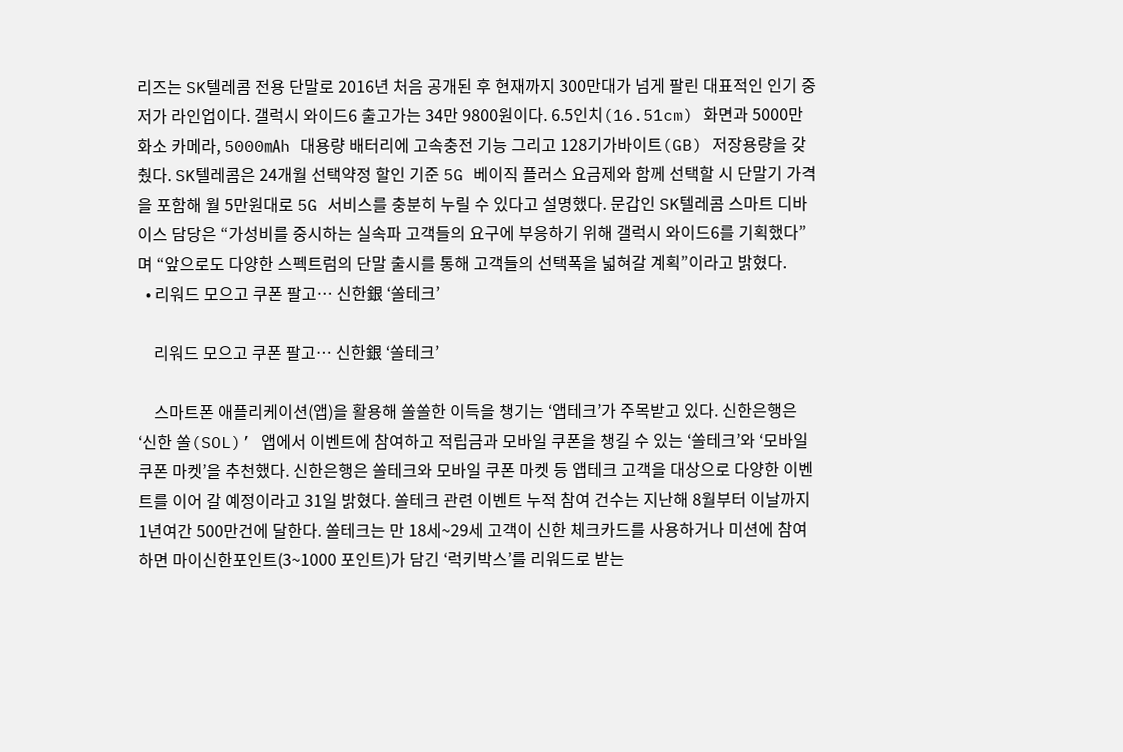리즈는 SK텔레콤 전용 단말로 2016년 처음 공개된 후 현재까지 300만대가 넘게 팔린 대표적인 인기 중저가 라인업이다. 갤럭시 와이드6 출고가는 34만 9800원이다. 6.5인치(16.51cm) 화면과 5000만 화소 카메라, 5000㎃h 대용량 배터리에 고속충전 기능 그리고 128기가바이트(GB) 저장용량을 갖췄다. SK텔레콤은 24개월 선택약정 할인 기준 5G 베이직 플러스 요금제와 함께 선택할 시 단말기 가격을 포함해 월 5만원대로 5G 서비스를 충분히 누릴 수 있다고 설명했다. 문갑인 SK텔레콤 스마트 디바이스 담당은 “가성비를 중시하는 실속파 고객들의 요구에 부응하기 위해 갤럭시 와이드6를 기획했다”며 “앞으로도 다양한 스펙트럼의 단말 출시를 통해 고객들의 선택폭을 넓혀갈 계획”이라고 밝혔다.
  • 리워드 모으고 쿠폰 팔고… 신한銀 ‘쏠테크’

    리워드 모으고 쿠폰 팔고… 신한銀 ‘쏠테크’

    스마트폰 애플리케이션(앱)을 활용해 쏠쏠한 이득을 챙기는 ‘앱테크’가 주목받고 있다. 신한은행은 ‘신한 쏠(SOL)’ 앱에서 이벤트에 참여하고 적립금과 모바일 쿠폰을 챙길 수 있는 ‘쏠테크’와 ‘모바일 쿠폰 마켓’을 추천했다. 신한은행은 쏠테크와 모바일 쿠폰 마켓 등 앱테크 고객을 대상으로 다양한 이벤트를 이어 갈 예정이라고 31일 밝혔다. 쏠테크 관련 이벤트 누적 참여 건수는 지난해 8월부터 이날까지 1년여간 500만건에 달한다. 쏠테크는 만 18세~29세 고객이 신한 체크카드를 사용하거나 미션에 참여하면 마이신한포인트(3~1000 포인트)가 담긴 ‘럭키박스’를 리워드로 받는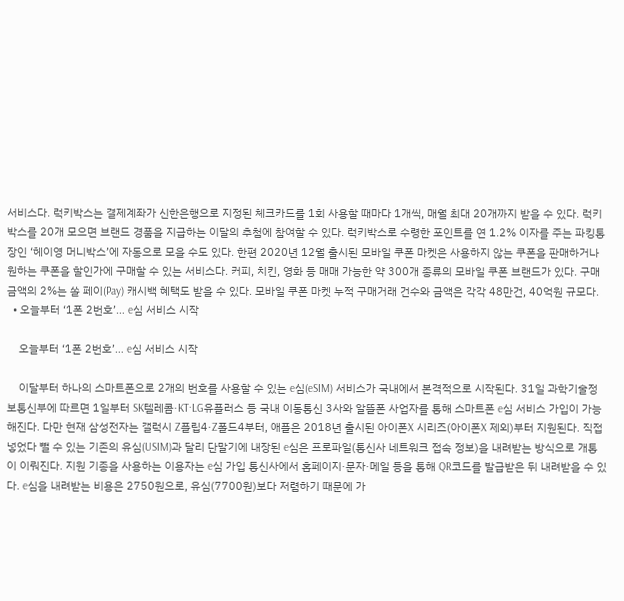서비스다. 럭키박스는 결제계좌가 신한은행으로 지정된 체크카드를 1회 사용할 때마다 1개씩, 매월 최대 20개까지 받을 수 있다. 럭키박스를 20개 모으면 브랜드 경품을 지급하는 이달의 추첨에 참여할 수 있다. 럭키박스로 수령한 포인트를 연 1.2% 이자를 주는 파킹통장인 ‘헤이영 머니박스’에 자동으로 모을 수도 있다. 한편 2020년 12월 출시된 모바일 쿠폰 마켓은 사용하지 않는 쿠폰을 판매하거나 원하는 쿠폰을 할인가에 구매할 수 있는 서비스다. 커피, 치킨, 영화 등 매매 가능한 약 300개 종류의 모바일 쿠폰 브랜드가 있다. 구매 금액의 2%는 쏠 페이(Pay) 캐시백 혜택도 받을 수 있다. 모바일 쿠폰 마켓 누적 구매거래 건수와 금액은 각각 48만건, 40억원 규모다.
  • 오늘부터 ‘1폰 2번호’… e심 서비스 시작

    오늘부터 ‘1폰 2번호’… e심 서비스 시작

    이달부터 하나의 스마트폰으로 2개의 번호를 사용할 수 있는 e심(eSIM) 서비스가 국내에서 본격적으로 시작된다. 31일 과학기술정보통신부에 따르면 1일부터 SK텔레콤·KT·LG유플러스 등 국내 이동통신 3사와 알뜰폰 사업자를 통해 스마트폰 e심 서비스 가입이 가능해진다. 다만 현재 삼성전자는 갤럭시 Z플립4·Z폴드4부터, 애플은 2018년 출시된 아이폰X 시리즈(아이폰X 제외)부터 지원된다. 직접 넣었다 뺄 수 있는 기존의 유심(USIM)과 달리 단말기에 내장된 e심은 프로파일(통신사 네트워크 접속 정보)을 내려받는 방식으로 개통이 이뤄진다. 지원 기종을 사용하는 이용자는 e심 가입 통신사에서 홈페이지·문자·메일 등을 통해 QR코드를 발급받은 뒤 내려받을 수 있다. e심을 내려받는 비용은 2750원으로, 유심(7700원)보다 저렴하기 때문에 가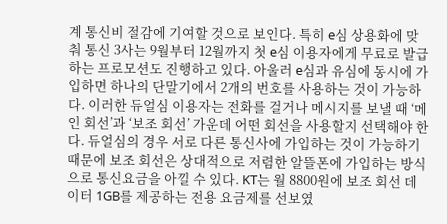계 통신비 절감에 기여할 것으로 보인다. 특히 e심 상용화에 맞춰 통신 3사는 9월부터 12월까지 첫 e심 이용자에게 무료로 발급하는 프로모션도 진행하고 있다. 아울러 e심과 유심에 동시에 가입하면 하나의 단말기에서 2개의 번호를 사용하는 것이 가능하다. 이러한 듀얼심 이용자는 전화를 걸거나 메시지를 보낼 때 ‘메인 회선’과 ‘보조 회선’ 가운데 어떤 회선을 사용할지 선택해야 한다. 듀얼심의 경우 서로 다른 통신사에 가입하는 것이 가능하기 때문에 보조 회선은 상대적으로 저렴한 알뜰폰에 가입하는 방식으로 통신요금을 아낄 수 있다. KT는 월 8800원에 보조 회선 데이터 1GB를 제공하는 전용 요금제를 선보였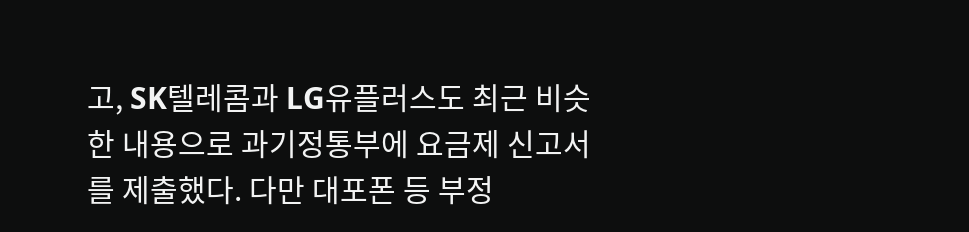고, SK텔레콤과 LG유플러스도 최근 비슷한 내용으로 과기정통부에 요금제 신고서를 제출했다. 다만 대포폰 등 부정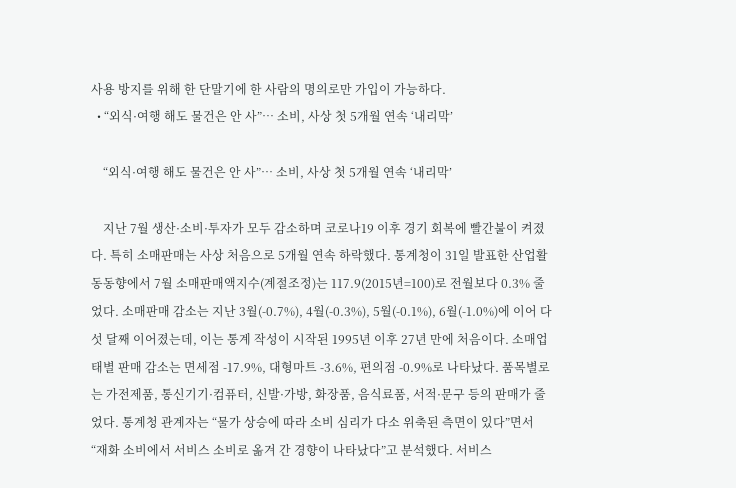사용 방지를 위해 한 단말기에 한 사람의 명의로만 가입이 가능하다.
  • “외식·여행 해도 물건은 안 사”… 소비, 사상 첫 5개월 연속 ‘내리막’

    “외식·여행 해도 물건은 안 사”… 소비, 사상 첫 5개월 연속 ‘내리막’

    지난 7월 생산·소비·투자가 모두 감소하며 코로나19 이후 경기 회복에 빨간불이 켜졌다. 특히 소매판매는 사상 처음으로 5개월 연속 하락했다. 통계청이 31일 발표한 산업활동동향에서 7월 소매판매액지수(계절조정)는 117.9(2015년=100)로 전월보다 0.3% 줄었다. 소매판매 감소는 지난 3월(-0.7%), 4월(-0.3%), 5월(-0.1%), 6월(-1.0%)에 이어 다섯 달째 이어졌는데, 이는 통계 작성이 시작된 1995년 이후 27년 만에 처음이다. 소매업태별 판매 감소는 면세점 -17.9%, 대형마트 -3.6%, 편의점 -0.9%로 나타났다. 품목별로는 가전제품, 통신기기·컴퓨터, 신발·가방, 화장품, 음식료품, 서적·문구 등의 판매가 줄었다. 통계청 관계자는 “물가 상승에 따라 소비 심리가 다소 위축된 측면이 있다”면서 “재화 소비에서 서비스 소비로 옮겨 간 경향이 나타났다”고 분석했다. 서비스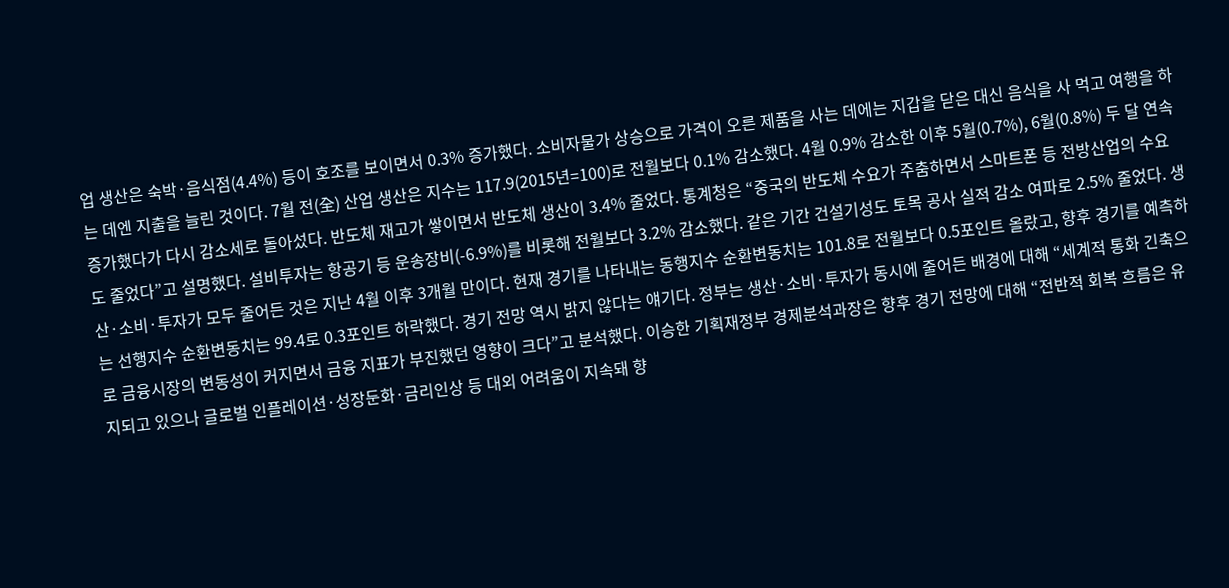업 생산은 숙박·음식점(4.4%) 등이 호조를 보이면서 0.3% 증가했다. 소비자물가 상승으로 가격이 오른 제품을 사는 데에는 지갑을 닫은 대신 음식을 사 먹고 여행을 하는 데엔 지출을 늘린 것이다. 7월 전(全) 산업 생산은 지수는 117.9(2015년=100)로 전월보다 0.1% 감소했다. 4월 0.9% 감소한 이후 5월(0.7%), 6월(0.8%) 두 달 연속 증가했다가 다시 감소세로 돌아섰다. 반도체 재고가 쌓이면서 반도체 생산이 3.4% 줄었다. 통계청은 “중국의 반도체 수요가 주춤하면서 스마트폰 등 전방산업의 수요도 줄었다”고 설명했다. 설비투자는 항공기 등 운송장비(-6.9%)를 비롯해 전월보다 3.2% 감소했다. 같은 기간 건설기성도 토목 공사 실적 감소 여파로 2.5% 줄었다. 생산·소비·투자가 모두 줄어든 것은 지난 4월 이후 3개월 만이다. 현재 경기를 나타내는 동행지수 순환변동치는 101.8로 전월보다 0.5포인트 올랐고, 향후 경기를 예측하는 선행지수 순환변동치는 99.4로 0.3포인트 하락했다. 경기 전망 역시 밝지 않다는 얘기다. 정부는 생산·소비·투자가 동시에 줄어든 배경에 대해 “세계적 통화 긴축으로 금융시장의 변동성이 커지면서 금융 지표가 부진했던 영향이 크다”고 분석했다. 이승한 기획재정부 경제분석과장은 향후 경기 전망에 대해 “전반적 회복 흐름은 유지되고 있으나 글로벌 인플레이션·성장둔화·금리인상 등 대외 어려움이 지속돼 향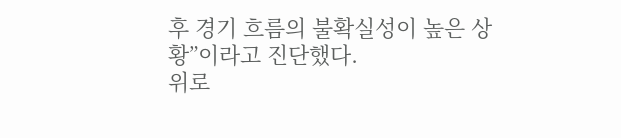후 경기 흐름의 불확실성이 높은 상황”이라고 진단했다.
위로